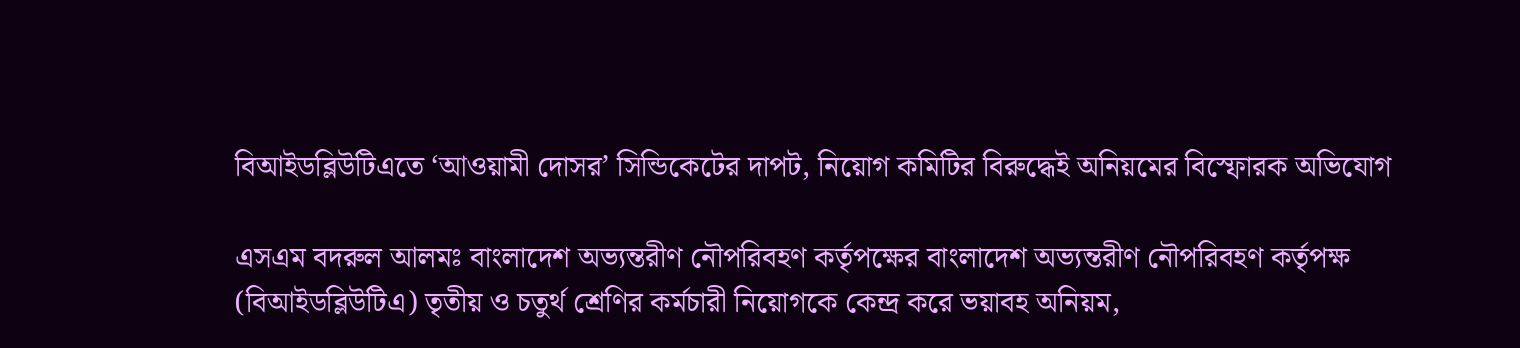বিআইডব্লিউটিএতে ‘আওয়ামী দোসর’ সিন্ডিকেটের দাপট, নিয়োগ কমিটির বিরুদ্ধেই অনিয়মের বিস্ফোরক অভিযোগ

এসএম বদরুল আলমঃ বাংলাদেশ অভ্যন্তরীণ নৌপরিবহণ কর্তৃপক্ষের বাংলাদেশ অভ্যন্তরীণ নৌপরিবহণ কর্তৃপক্ষ (বিআইডব্লিউটিএ) তৃতীয় ও চতুর্থ শ্রেণির কর্মচারী নিয়োগকে কেন্দ্র করে ভয়াবহ অনিয়ম,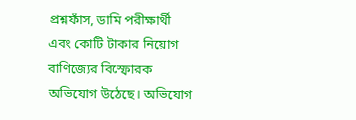প্রশ্নফাঁস, ডামি পরীক্ষার্থী এবং কোটি টাকার নিয়োগ বাণিজ্যের বিস্ফোরক অভিযোগ উঠেছে। অভিযোগ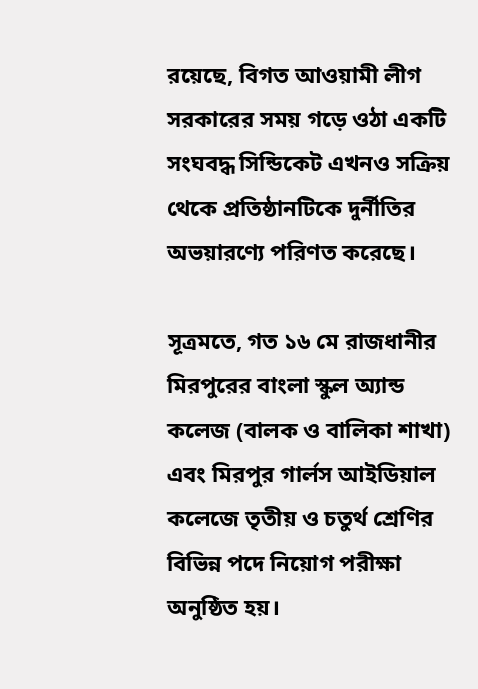রয়েছে, বিগত আওয়ামী লীগ সরকারের সময় গড়ে ওঠা একটি সংঘবদ্ধ সিন্ডিকেট এখনও সক্রিয় থেকে প্রতিষ্ঠানটিকে দুর্নীতির অভয়ারণ্যে পরিণত করেছে।

সূত্রমতে, গত ১৬ মে রাজধানীর মিরপুরের বাংলা স্কুল অ্যান্ড কলেজ (বালক ও বালিকা শাখা) এবং মিরপুর গার্লস আইডিয়াল কলেজে তৃতীয় ও চতুর্থ শ্রেণির বিভিন্ন পদে নিয়োগ পরীক্ষা অনুষ্ঠিত হয়।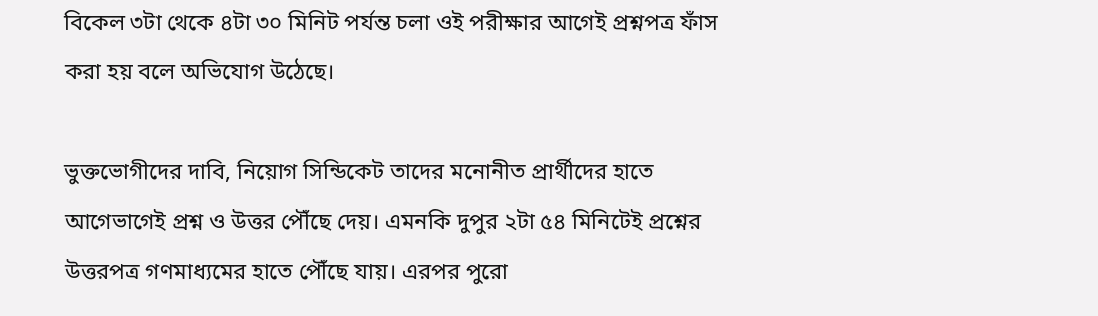বিকেল ৩টা থেকে ৪টা ৩০ মিনিট পর্যন্ত চলা ওই পরীক্ষার আগেই প্রশ্নপত্র ফাঁস করা হয় বলে অভিযোগ উঠেছে।

ভুক্তভোগীদের দাবি, নিয়োগ সিন্ডিকেট তাদের মনোনীত প্রার্থীদের হাতে আগেভাগেই প্রশ্ন ও উত্তর পৌঁছে দেয়। এমনকি দুপুর ২টা ৫৪ মিনিটেই প্রশ্নের উত্তরপত্র গণমাধ্যমের হাতে পৌঁছে যায়। এরপর পুরো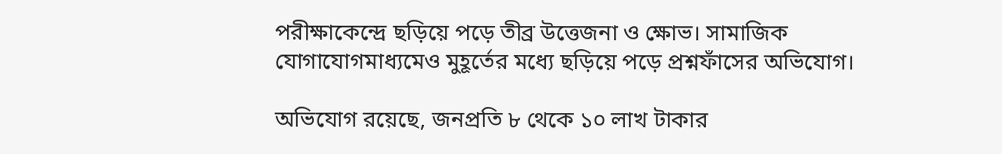পরীক্ষাকেন্দ্রে ছড়িয়ে পড়ে তীব্র উত্তেজনা ও ক্ষোভ। সামাজিক যোগাযোগমাধ্যমেও মুহূর্তের মধ্যে ছড়িয়ে পড়ে প্রশ্নফাঁসের অভিযোগ।

অভিযোগ রয়েছে, জনপ্রতি ৮ থেকে ১০ লাখ টাকার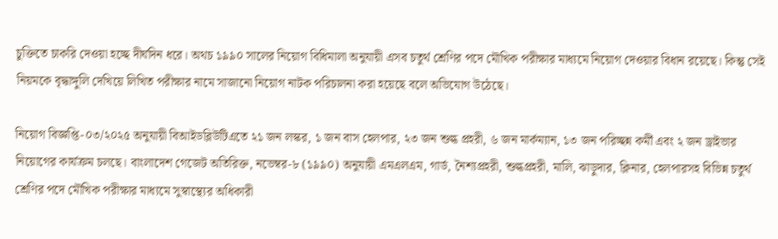চুক্তিতে চাকরি দেওয়া হচ্ছে দীর্ঘদিন ধরে। অথচ ১৯৯০ সালের নিয়োগ বিধিমালা অনুযায়ী এসব চতুর্থ শ্রেণির পদে মৌখিক পরীক্ষার মাধ্যমে নিয়োগ দেওয়ার বিধান রয়েছে। কিন্তু সেই নিয়মকে বৃদ্ধাঙ্গুলি দেখিয়ে লিখিত পরীক্ষার নামে সাজানো নিয়োগ নাটক পরিচালনা করা হয়েছে বলে অভিযোগ উঠেছে।

নিয়োগ বিজ্ঞপ্তি-০৩/২০২৫ অনুযায়ী বিআইডব্লিউটিএতে ২১ জন লস্কর, ১ জন বাস হেলপার, ২৩ জন শুল্ক প্রহরী, ৬ জন মার্কম্যান, ১৩ জন পরিচ্ছন্ন কর্মী এবং ২ জন ড্রাইভার নিয়োগের কার্যক্রম চলছে। বাংলাদেশ গেজেট অতিরিক্ত, নভেম্বর-৮ (১৯৯০) অনুযায়ী এমএলএম, গার্ড, নৈশ্যপ্রহরী, শুল্কপ্রহরী, মালি, ঝাড়ুদার, ক্লিনার, হেলপারসহ বিভিন্ন চতুর্থ শ্রেণির পদে মৌখিক পরীক্ষার মাধ্যমে সুস্বাস্থ্যের অধিকারী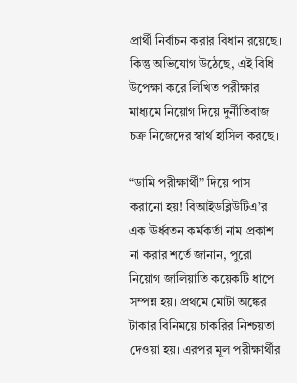প্রার্থী নির্বাচন করার বিধান রয়েছে। কিন্তু অভিযোগ উঠেছে, এই বিধি উপেক্ষা করে লিখিত পরীক্ষার মাধ্যমে নিয়োগ দিয়ে দুর্নীতিবাজ চক্র নিজেদের স্বার্থ হাসিল করছে।

“ডামি পরীক্ষার্থী” দিয়ে পাস করানো হয়! বিআইডব্লিউটিএ’র এক ঊর্ধ্বতন কর্মকর্তা নাম প্রকাশ না করার শর্তে জানান, পুরো নিয়োগ জালিয়াতি কয়েকটি ধাপে সম্পন্ন হয়। প্রথমে মোটা অঙ্কের টাকার বিনিময়ে চাকরির নিশ্চয়তা দেওয়া হয়। এরপর মূল পরীক্ষার্থীর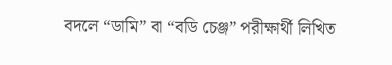বদলে “ডামি” বা “বডি চেঞ্জ” পরীক্ষার্থী লিখিত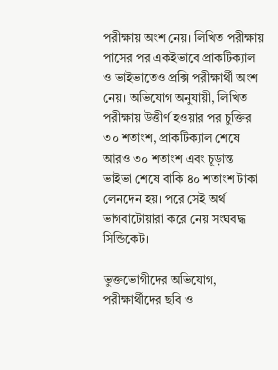পরীক্ষায় অংশ নেয়। লিখিত পরীক্ষায় পাসের পর একইভাবে প্রাকটিক্যাল ও ভাইভাতেও প্রক্সি পরীক্ষার্থী অংশ নেয়। অভিযোগ অনুযায়ী, লিখিত পরীক্ষায় উত্তীর্ণ হওয়ার পর চুক্তির ৩০ শতাংশ, প্রাকটিক্যাল শেষে আরও ৩০ শতাংশ এবং চূড়ান্ত ভাইভা শেষে বাকি ৪০ শতাংশ টাকা লেনদেন হয়। পরে সেই অর্থ ভাগবাটোয়ারা করে নেয় সংঘবদ্ধ সিন্ডিকেট।

ভুক্তভোগীদের অভিযোগ, পরীক্ষার্থীদের ছবি ও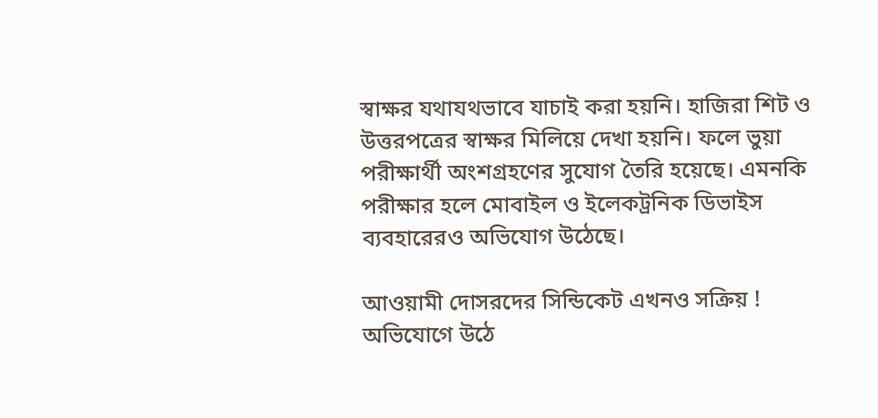স্বাক্ষর যথাযথভাবে যাচাই করা হয়নি। হাজিরা শিট ও উত্তরপত্রের স্বাক্ষর মিলিয়ে দেখা হয়নি। ফলে ভুয়া পরীক্ষার্থী অংশগ্রহণের সুযোগ তৈরি হয়েছে। এমনকি পরীক্ষার হলে মোবাইল ও ইলেকট্রনিক ডিভাইস ব্যবহারেরও অভিযোগ উঠেছে।

আওয়ামী দোসরদের সিন্ডিকেট এখনও সক্রিয় ! অভিযোগে উঠে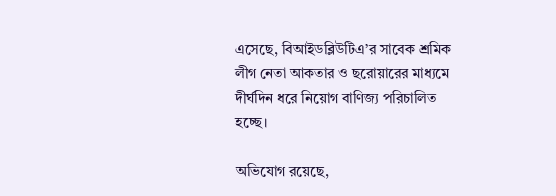এসেছে, বিআইডব্লিউটিএ’র সাবেক শ্রমিক লীগ নেতা আকতার ও ছরোয়ারের মাধ্যমে দীর্ঘদিন ধরে নিয়োগ বাণিজ্য পরিচালিত হচ্ছে।

অভিযোগ রয়েছে,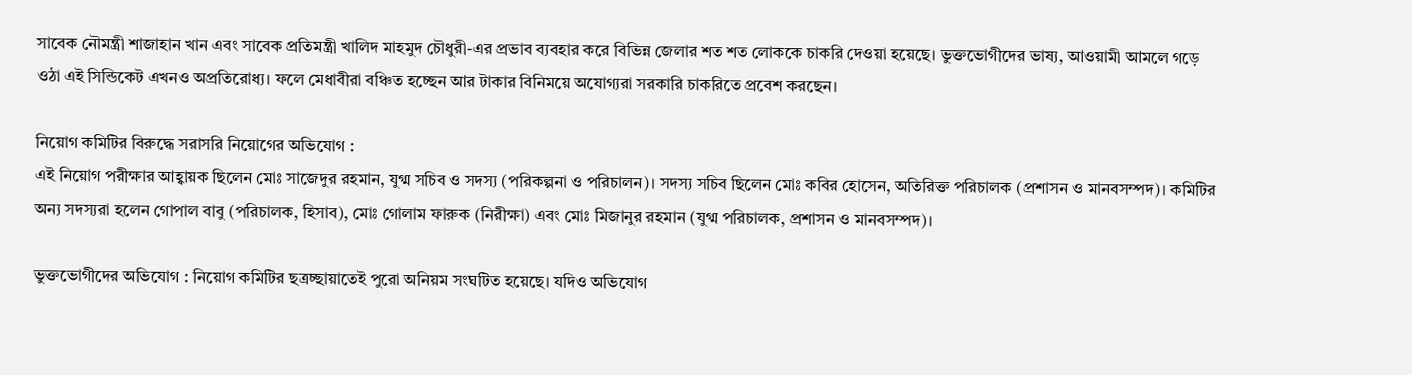সাবেক নৌমন্ত্রী শাজাহান খান এবং সাবেক প্রতিমন্ত্রী খালিদ মাহমুদ চৌধুরী-এর প্রভাব ব্যবহার করে বিভিন্ন জেলার শত শত লোককে চাকরি দেওয়া হয়েছে। ভুক্তভোগীদের ভাষ্য, আওয়ামী আমলে গড়ে ওঠা এই সিন্ডিকেট এখনও অপ্রতিরোধ্য। ফলে মেধাবীরা বঞ্চিত হচ্ছেন আর টাকার বিনিময়ে অযোগ্যরা সরকারি চাকরিতে প্রবেশ করছেন।

নিয়োগ কমিটির বিরুদ্ধে সরাসরি নিয়োগের অভিযোগ :
এই নিয়োগ পরীক্ষার আহ্বায়ক ছিলেন মোঃ সাজেদুর রহমান, যুগ্ম সচিব ও সদস্য (পরিকল্পনা ও পরিচালন)। সদস্য সচিব ছিলেন মোঃ কবির হোসেন, অতিরিক্ত পরিচালক (প্রশাসন ও মানবসম্পদ)। কমিটির অন্য সদস্যরা হলেন গোপাল বাবু (পরিচালক, হিসাব), মোঃ গোলাম ফারুক (নিরীক্ষা) এবং মোঃ মিজানুর রহমান (যুগ্ম পরিচালক, প্রশাসন ও মানবসম্পদ)।

ভুক্তভোগীদের অভিযোগ : নিয়োগ কমিটির ছত্রচ্ছায়াতেই পুরো অনিয়ম সংঘটিত হয়েছে। যদিও অভিযোগ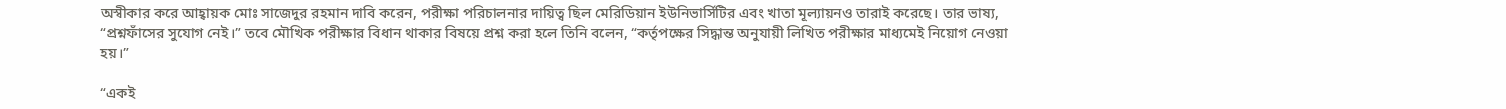অস্বীকার করে আহ্বায়ক মোঃ সাজেদুর রহমান দাবি করেন, পরীক্ষা পরিচালনার দায়িত্ব ছিল মেরিডিয়ান ইউনিভার্সিটির এবং খাতা মূল্যায়নও তারাই করেছে। তার ভাষ্য, “প্রশ্নফাঁসের সুযোগ নেই।” তবে মৌখিক পরীক্ষার বিধান থাকার বিষয়ে প্রশ্ন করা হলে তিনি বলেন, “কর্তৃপক্ষের সিদ্ধান্ত অনুযায়ী লিখিত পরীক্ষার মাধ্যমেই নিয়োগ নেওয়া হয়।”

“একই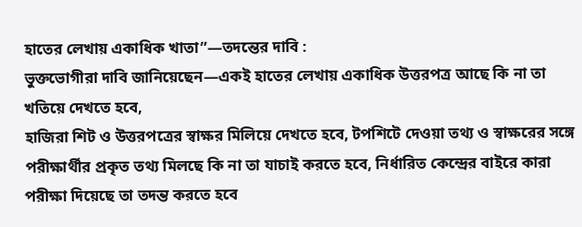হাতের লেখায় একাধিক খাতা”—তদন্তের দাবি :
ভুক্তভোগীরা দাবি জানিয়েছেন—একই হাতের লেখায় একাধিক উত্তরপত্র আছে কি না তা খতিয়ে দেখতে হবে,
হাজিরা শিট ও উত্তরপত্রের স্বাক্ষর মিলিয়ে দেখতে হবে, টপশিটে দেওয়া তথ্য ও স্বাক্ষরের সঙ্গে পরীক্ষার্থীর প্রকৃত তথ্য মিলছে কি না তা যাচাই করতে হবে, নির্ধারিত কেন্দ্রের বাইরে কারা পরীক্ষা দিয়েছে তা তদন্ত করতে হবে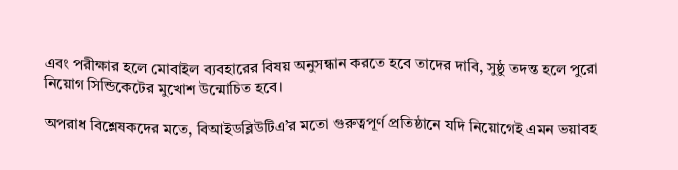এবং পরীক্ষার হলে মোবাইল ব্যবহারের বিষয় অনুসন্ধান করতে হবে তাদের দাবি, সুষ্ঠু তদন্ত হলে পুরো নিয়োগ সিন্ডিকেটের মুখোশ উন্মোচিত হবে।

অপরাধ বিশ্লেষকদের মতে, বিআইডব্লিউটিএ’র মতো গুরুত্বপূর্ণ প্রতিষ্ঠানে যদি নিয়োগেই এমন ভয়াবহ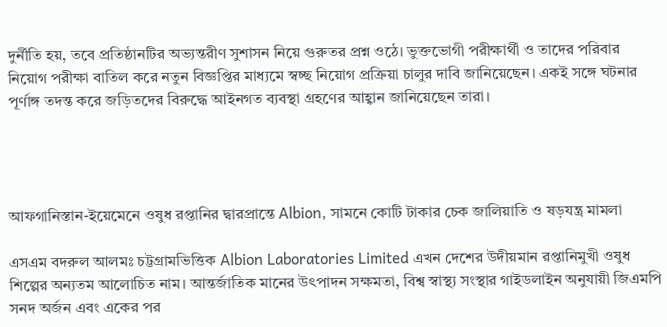দুর্নীতি হয়, তবে প্রতিষ্ঠানটির অভ্যন্তরীণ সুশাসন নিয়ে গুরুতর প্রশ্ন ওঠে। ভুক্তভোগী পরীক্ষার্থী ও তাদের পরিবার নিয়োগ পরীক্ষা বাতিল করে নতুন বিজ্ঞপ্তির মাধ্যমে স্বচ্ছ নিয়োগ প্রক্রিয়া চালুর দাবি জানিয়েছেন। একই সঙ্গে ঘটনার পূর্ণাঙ্গ তদন্ত করে জড়িতদের বিরুদ্ধে আইনগত ব্যবস্থা গ্রহণের আহ্বান জানিয়েছেন তারা।




আফগানিস্তান-ইয়েমেনে ওষুধ রপ্তানির দ্বারপ্রান্তে Albion, সামনে কোটি টাকার চেক জালিয়াতি ও ষড়যন্ত্র মামলা

এসএম বদরুল আলমঃ চট্টগ্রামভিত্তিক Albion Laboratories Limited এখন দেশের উদীয়মান রপ্তানিমুখী ওষুধ শিল্পের অন্যতম আলোচিত নাম। আন্তর্জাতিক মানের উৎপাদন সক্ষমতা, বিশ্ব স্বাস্থ্য সংস্থার গাইডলাইন অনুযায়ী জিএমপি সনদ অর্জন এবং একের পর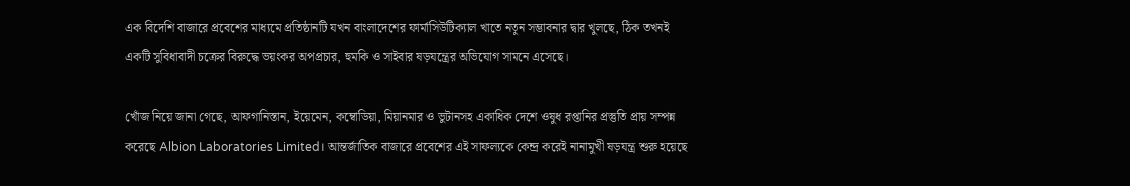এক বিদেশি বাজারে প্রবেশের মাধ্যমে প্রতিষ্ঠানটি যখন বাংলাদেশের ফার্মাসিউটিক্যাল খাতে নতুন সম্ভাবনার দ্বার খুলছে, ঠিক তখনই একটি সুবিধাবাদী চক্রের বিরুদ্ধে ভয়ংকর অপপ্রচার, হুমকি ও সাইবার ষড়যন্ত্রের অভিযোগ সামনে এসেছে।

খোঁজ নিয়ে জানা গেছে, আফগানিস্তান, ইয়েমেন, কম্বোডিয়া, মিয়ানমার ও ভুটানসহ একাধিক দেশে ওষুধ রপ্তানির প্রস্তুতি প্রায় সম্পন্ন করেছে Albion Laboratories Limited। আন্তর্জাতিক বাজারে প্রবেশের এই সাফল্যকে কেন্দ্র করেই নানামুখী ষড়যন্ত্র শুরু হয়েছে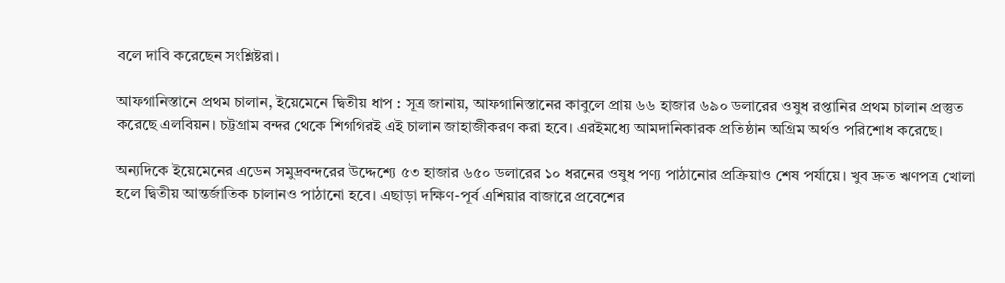বলে দাবি করেছেন সংশ্লিষ্টরা।

আফগানিস্তানে প্রথম চালান, ইয়েমেনে দ্বিতীয় ধাপ : সূত্র জানায়, আফগানিস্তানের কাবুলে প্রায় ৬৬ হাজার ৬৯০ ডলারের ওষুধ রপ্তানির প্রথম চালান প্রস্তুত করেছে এলবিয়ন। চট্টগ্রাম বন্দর থেকে শিগগিরই এই চালান জাহাজীকরণ করা হবে। এরইমধ্যে আমদানিকারক প্রতিষ্ঠান অগ্রিম অর্থও পরিশোধ করেছে।

অন্যদিকে ইয়েমেনের এডেন সমুদ্রবন্দরের উদ্দেশ্যে ৫৩ হাজার ৬৫০ ডলারের ১০ ধরনের ওষুধ পণ্য পাঠানোর প্রক্রিয়াও শেষ পর্যায়ে। খুব দ্রুত ঋণপত্র খোলা হলে দ্বিতীয় আন্তর্জাতিক চালানও পাঠানো হবে। এছাড়া দক্ষিণ-পূর্ব এশিয়ার বাজারে প্রবেশের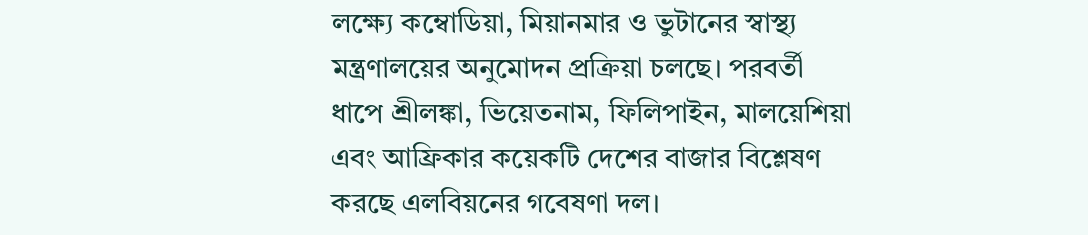লক্ষ্যে কম্বোডিয়া, মিয়ানমার ও ভুটানের স্বাস্থ্য মন্ত্রণালয়ের অনুমোদন প্রক্রিয়া চলছে। পরবর্তী ধাপে শ্রীলঙ্কা, ভিয়েতনাম, ফিলিপাইন, মালয়েশিয়া এবং আফ্রিকার কয়েকটি দেশের বাজার বিশ্লেষণ করছে এলবিয়নের গবেষণা দল।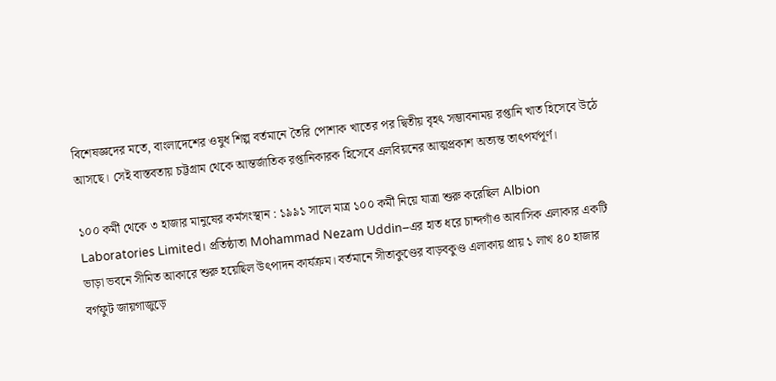বিশেষজ্ঞদের মতে, বাংলাদেশের ওষুধ শিল্প বর্তমানে তৈরি পোশাক খাতের পর দ্বিতীয় বৃহৎ সম্ভাবনাময় রপ্তানি খাত হিসেবে উঠে আসছে। সেই বাস্তবতায় চট্টগ্রাম থেকে আন্তর্জাতিক রপ্তানিকারক হিসেবে এলবিয়নের আত্মপ্রকাশ অত্যন্ত তাৎপর্যপূর্ণ।

১০০ কর্মী থেকে ৩ হাজার মানুষের কর্মসংস্থান : ১৯৯১ সালে মাত্র ১০০ কর্মী নিয়ে যাত্রা শুরু করেছিল Albion Laboratories Limited। প্রতিষ্ঠাতা Mohammad Nezam Uddin–এর হাত ধরে চান্দগাঁও আবাসিক এলাকার একটি ভাড়া ভবনে সীমিত আকারে শুরু হয়েছিল উৎপাদন কার্যক্রম। বর্তমানে সীতাকুণ্ডের বাড়বকুণ্ড এলাকায় প্রায় ১ লাখ ৪০ হাজার বর্গফুট জায়গাজুড়ে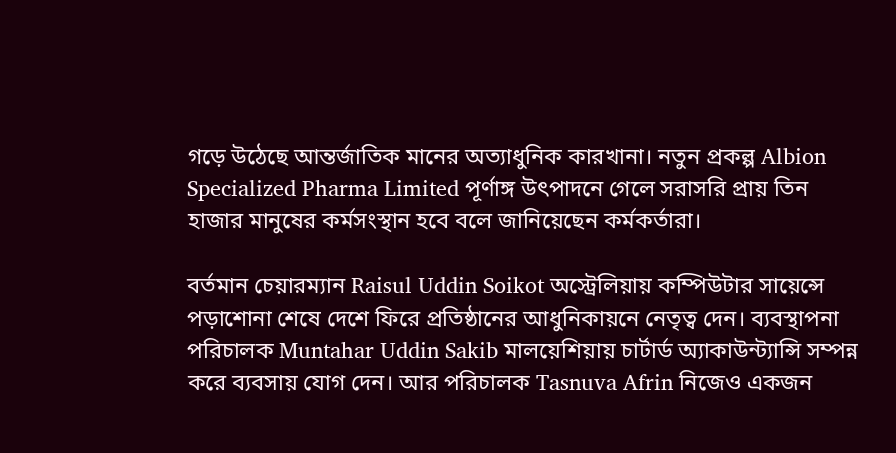গড়ে উঠেছে আন্তর্জাতিক মানের অত্যাধুনিক কারখানা। নতুন প্রকল্প Albion Specialized Pharma Limited পূর্ণাঙ্গ উৎপাদনে গেলে সরাসরি প্রায় তিন হাজার মানুষের কর্মসংস্থান হবে বলে জানিয়েছেন কর্মকর্তারা।

বর্তমান চেয়ারম্যান Raisul Uddin Soikot অস্ট্রেলিয়ায় কম্পিউটার সায়েন্সে পড়াশোনা শেষে দেশে ফিরে প্রতিষ্ঠানের আধুনিকায়নে নেতৃত্ব দেন। ব্যবস্থাপনা পরিচালক Muntahar Uddin Sakib মালয়েশিয়ায় চার্টার্ড অ্যাকাউন্ট্যান্সি সম্পন্ন করে ব্যবসায় যোগ দেন। আর পরিচালক Tasnuva Afrin নিজেও একজন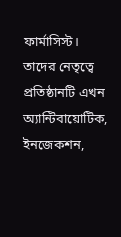ফার্মাসিস্ট। তাদের নেতৃত্বে প্রতিষ্ঠানটি এখন অ্যান্টিবায়োটিক, ইনজেকশন,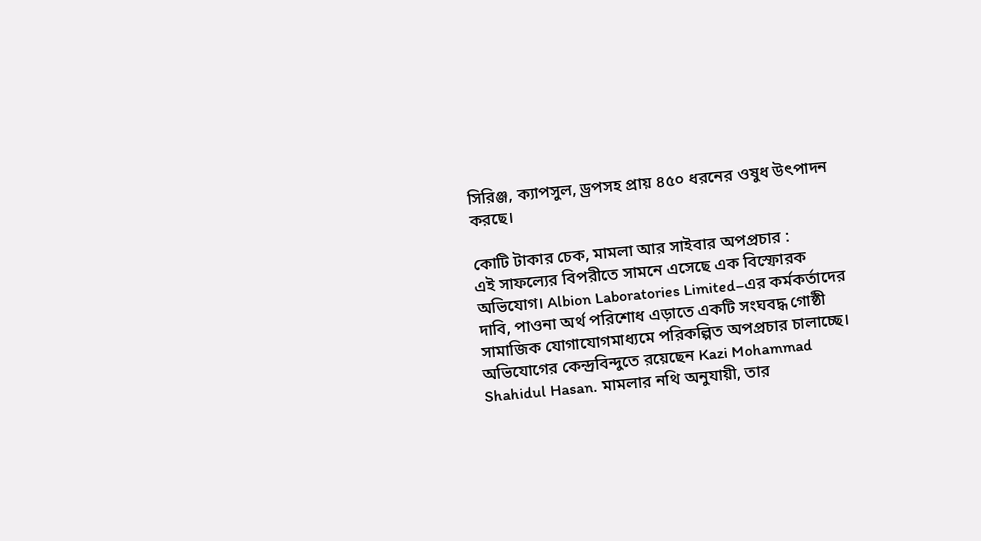সিরিঞ্জ, ক্যাপসুল, ড্রপসহ প্রায় ৪৫০ ধরনের ওষুধ উৎপাদন করছে।

কোটি টাকার চেক, মামলা আর সাইবার অপপ্রচার :
এই সাফল্যের বিপরীতে সামনে এসেছে এক বিস্ফোরক অভিযোগ। Albion Laboratories Limited–এর কর্মকর্তাদের দাবি, পাওনা অর্থ পরিশোধ এড়াতে একটি সংঘবদ্ধ গোষ্ঠী সামাজিক যোগাযোগমাধ্যমে পরিকল্পিত অপপ্রচার চালাচ্ছে। অভিযোগের কেন্দ্রবিন্দুতে রয়েছেন Kazi Mohammad Shahidul Hasan. মামলার নথি অনুযায়ী, তার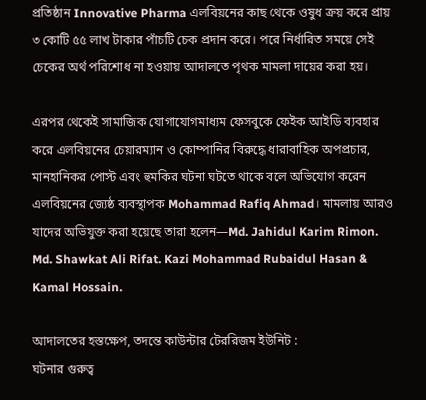প্রতিষ্ঠান Innovative Pharma এলবিয়নের কাছ থেকে ওষুধ ক্রয় করে প্রায় ৩ কোটি ৫৫ লাখ টাকার পাঁচটি চেক প্রদান করে। পরে নির্ধারিত সময়ে সেই চেকের অর্থ পরিশোধ না হওয়ায় আদালতে পৃথক মামলা দায়ের করা হয়।

এরপর থেকেই সামাজিক যোগাযোগমাধ্যম ফেসবুকে ফেইক আইডি ব্যবহার করে এলবিয়নের চেয়ারম্যান ও কোম্পানির বিরুদ্ধে ধারাবাহিক অপপ্রচার, মানহানিকর পোস্ট এবং হুমকির ঘটনা ঘটতে থাকে বলে অভিযোগ করেন এলবিয়নের জ্যেষ্ঠ ব্যবস্থাপক Mohammad Rafiq Ahmad। মামলায় আরও যাদের অভিযুক্ত করা হয়েছে তারা হলেন—Md. Jahidul Karim Rimon. Md. Shawkat Ali Rifat. Kazi Mohammad Rubaidul Hasan & Kamal Hossain.

আদালতের হস্তক্ষেপ, তদন্তে কাউন্টার টেররিজম ইউনিট :
ঘটনার গুরুত্ব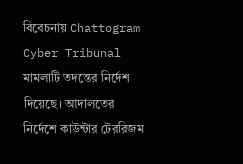বিবেচনায় Chattogram Cyber Tribunal মামলাটি তদন্তের নির্দেশ দিয়েছে। আদালতের নির্দেশে কাউন্টার টেররিজম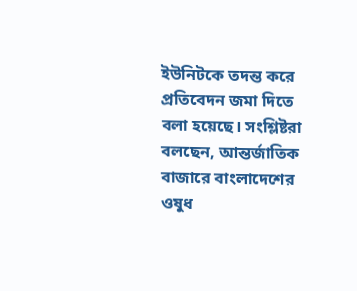ইউনিটকে তদন্ত করে প্রতিবেদন জমা দিতে বলা হয়েছে। সংশ্লিষ্টরা বলছেন, আন্তর্জাতিক বাজারে বাংলাদেশের ওষুধ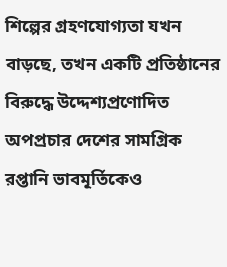শিল্পের গ্রহণযোগ্যতা যখন বাড়ছে, তখন একটি প্রতিষ্ঠানের বিরুদ্ধে উদ্দেশ্যপ্রণোদিত অপপ্রচার দেশের সামগ্রিক রপ্তানি ভাবমূর্তিকেও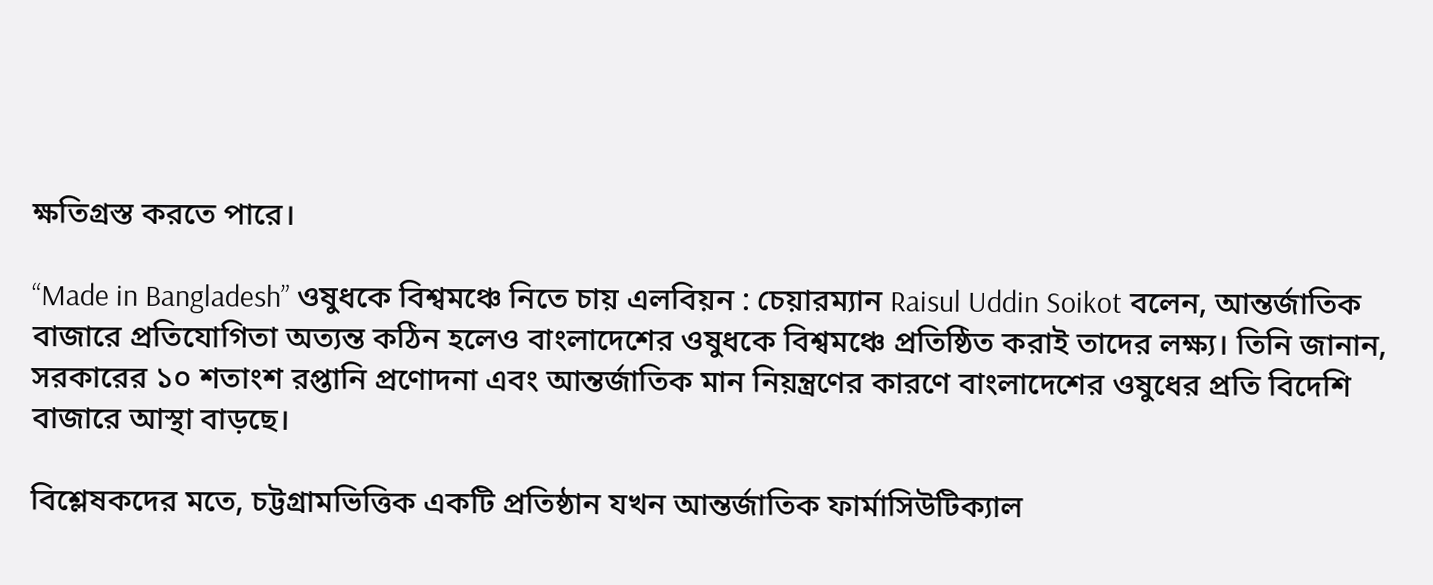ক্ষতিগ্রস্ত করতে পারে।

“Made in Bangladesh” ওষুধকে বিশ্বমঞ্চে নিতে চায় এলবিয়ন : চেয়ারম্যান Raisul Uddin Soikot বলেন, আন্তর্জাতিক বাজারে প্রতিযোগিতা অত্যন্ত কঠিন হলেও বাংলাদেশের ওষুধকে বিশ্বমঞ্চে প্রতিষ্ঠিত করাই তাদের লক্ষ্য। তিনি জানান, সরকারের ১০ শতাংশ রপ্তানি প্রণোদনা এবং আন্তর্জাতিক মান নিয়ন্ত্রণের কারণে বাংলাদেশের ওষুধের প্রতি বিদেশি বাজারে আস্থা বাড়ছে।

বিশ্লেষকদের মতে, চট্টগ্রামভিত্তিক একটি প্রতিষ্ঠান যখন আন্তর্জাতিক ফার্মাসিউটিক্যাল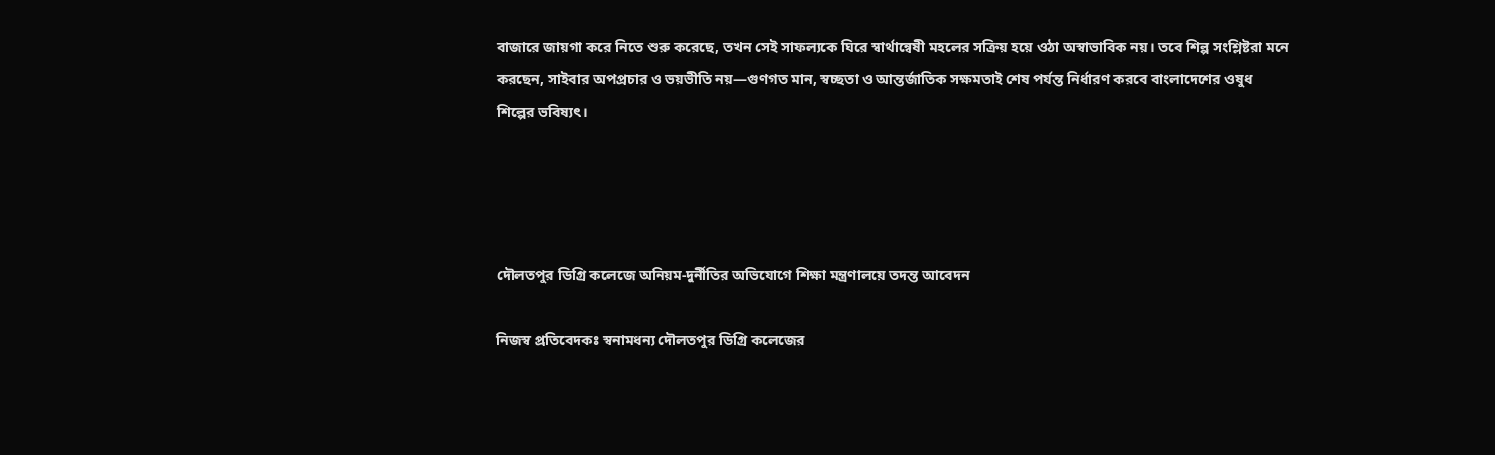বাজারে জায়গা করে নিতে শুরু করেছে, তখন সেই সাফল্যকে ঘিরে স্বার্থান্বেষী মহলের সক্রিয় হয়ে ওঠা অস্বাভাবিক নয়। তবে শিল্প সংশ্লিষ্টরা মনে করছেন, সাইবার অপপ্রচার ও ভয়ভীতি নয়—গুণগত মান, স্বচ্ছতা ও আন্তর্জাতিক সক্ষমতাই শেষ পর্যন্ত নির্ধারণ করবে বাংলাদেশের ওষুধ শিল্পের ভবিষ্যৎ।




দৌলতপুর ডিগ্রি কলেজে অনিয়ম-দুর্নীতির অভিযোগে শিক্ষা মন্ত্রণালয়ে তদন্ত আবেদন

নিজস্ব প্রতিবেদকঃ স্বনামধন্য দৌলতপুর ডিগ্রি কলেজের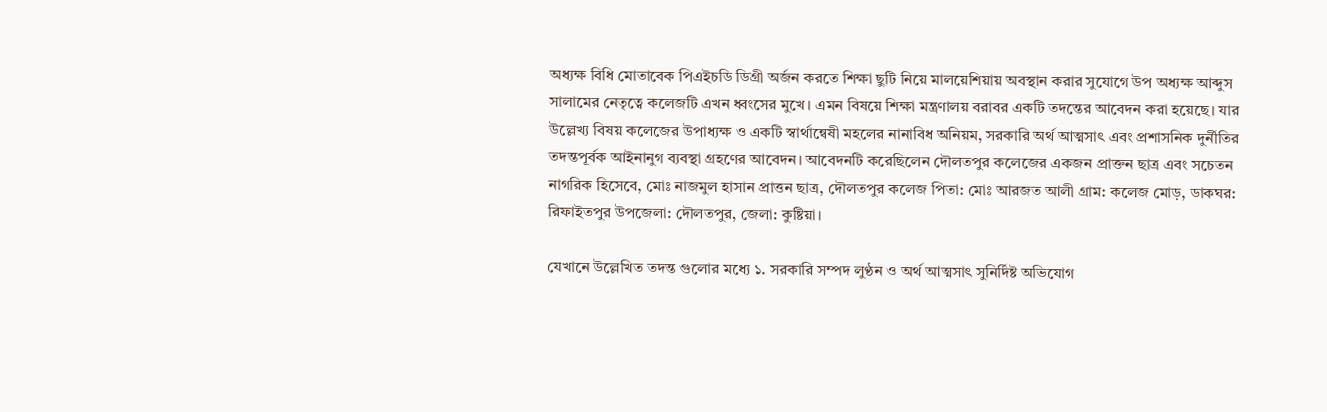অধ্যক্ষ বিধি মোতাবেক পিএইচডি ডিগ্রী অর্জন করতে শিক্ষা ছুটি নিয়ে মালয়েশিয়ায় অবস্থান করার সুযোগে উপ অধ্যক্ষ আব্দুস সালামের নেতৃত্বে কলেজটি এখন ধ্বংসের মুখে। এমন বিষয়ে শিক্ষা মন্ত্রণালয় বরাবর একটি তদন্তের আবেদন করা হয়েছে। যার উল্লেখ্য বিষয় কলেজের উপাধ্যক্ষ ও একটি স্বার্থান্বেষী মহলের নানাবিধ অনিয়ম, সরকারি অর্থ আত্মসাৎ এবং প্রশাসনিক দুর্নীতির তদন্তপূর্বক আইনানুগ ব্যবস্থা গ্রহণের আবেদন। আবেদনটি করেছিলেন দৌলতপুর কলেজের একজন প্রাক্তন ছাত্র এবং সচেতন নাগরিক হিসেবে, মোঃ নাজমুল হাসান প্রাত্তন ছাত্র, দৌলতপুর কলেজ পিতা: মোঃ আরজত আলী গ্রাম: কলেজ মোড়, ডাকঘর: রিফাইতপুর উপজেলা: দৌলতপুর, জেলা: কুষ্টিয়া।

যেখানে উল্লেখিত তদন্ত গুলোর মধ্যে ১. সরকারি সম্পদ লুণ্ঠন ও অর্থ আত্মসাৎ সুনির্দিষ্ট অভিযোগ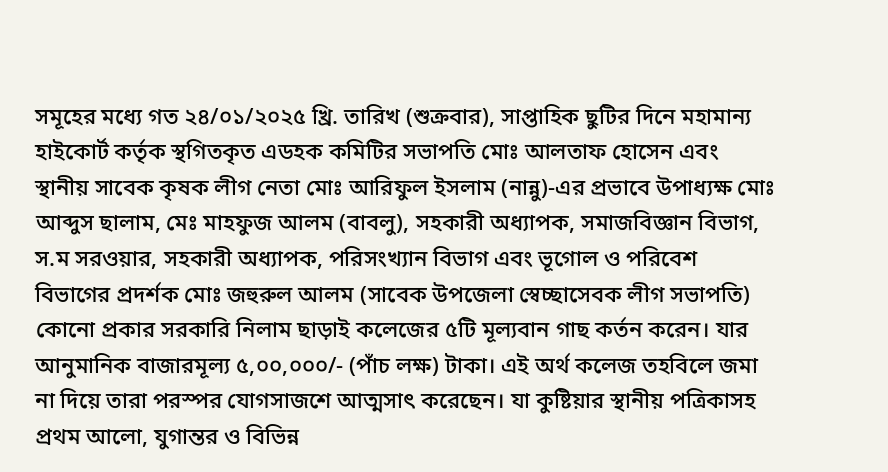সমূহের মধ্যে গত ২৪/০১/২০২৫ খ্রি. তারিখ (শুক্রবার), সাপ্তাহিক ছুটির দিনে মহামান্য হাইকোর্ট কর্তৃক স্থগিতকৃত এডহক কমিটির সভাপতি মোঃ আলতাফ হোসেন এবং স্থানীয় সাবেক কৃষক লীগ নেতা মোঃ আরিফুল ইসলাম (নান্নু)-এর প্রভাবে উপাধ্যক্ষ মোঃ আব্দুস ছালাম, মেঃ মাহফুজ আলম (বাবলু), সহকারী অধ্যাপক, সমাজবিজ্ঞান বিভাগ, স.ম সরওয়ার, সহকারী অধ্যাপক, পরিসংখ্যান বিভাগ এবং ভূগোল ও পরিবেশ বিভাগের প্রদর্শক মোঃ জহুরুল আলম (সাবেক উপজেলা স্বেচ্ছাসেবক লীগ সভাপতি) কোনো প্রকার সরকারি নিলাম ছাড়াই কলেজের ৫টি মূল্যবান গাছ কর্তন করেন। যার আনুমানিক বাজারমূল্য ৫,০০,০০০/- (পাঁচ লক্ষ) টাকা। এই অর্থ কলেজ তহবিলে জমা না দিয়ে তারা পরস্পর যোগসাজশে আত্মসাৎ করেছেন। যা কুষ্টিয়ার স্থানীয় পত্রিকাসহ প্রথম আলো, যুগান্তর ও বিভিন্ন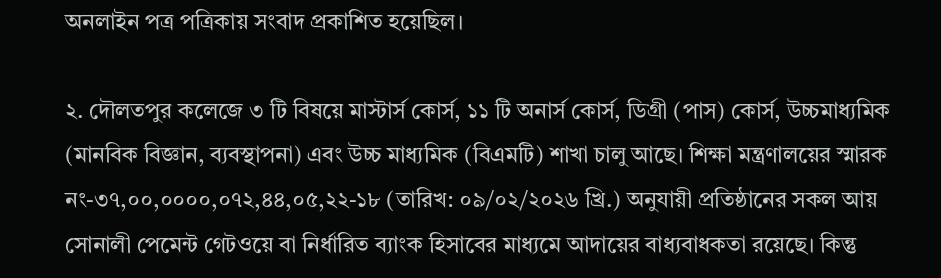অনলাইন পত্র পত্রিকায় সংবাদ প্রকাশিত হয়েছিল।

২. দৌলতপুর কলেজে ৩ টি বিষয়ে মাস্টার্স কোর্স, ১১ টি অনার্স কোর্স, ডিগ্রী (পাস) কোর্স, উচ্চমাধ্যমিক (মানবিক বিজ্ঞান, ব্যবস্থাপনা) এবং উচ্চ মাধ্যমিক (বিএমটি) শাখা চালু আছে। শিক্ষা মন্ত্রণালয়ের স্মারক নং-৩৭,০০,০০০০,০৭২,৪৪,০৫,২২-১৮ (তারিখ: ০৯/০২/২০২৬ খ্রি.) অনুযায়ী প্রতিষ্ঠানের সকল আয় সোনালী পেমেন্ট গেটওয়ে বা নির্ধারিত ব্যাংক হিসাবের মাধ্যমে আদায়ের বাধ্যবাধকতা রয়েছে। কিন্তু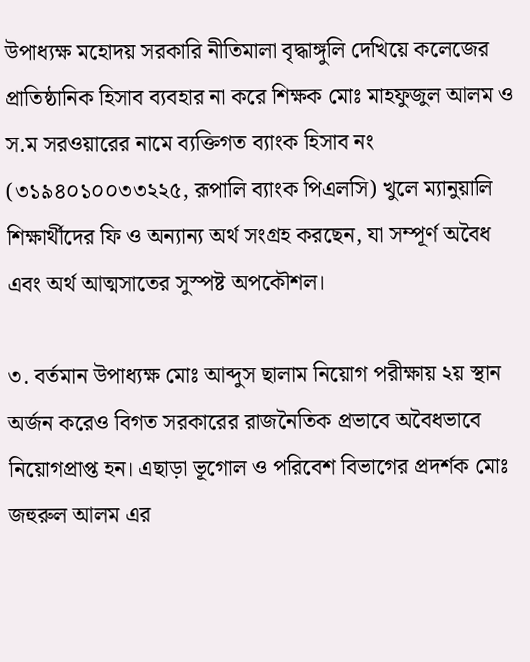উপাধ্যক্ষ মহোদয় সরকারি নীতিমালা বৃদ্ধাঙ্গুলি দেখিয়ে কলেজের প্রাতিষ্ঠানিক হিসাব ব্যবহার না করে শিক্ষক মোঃ মাহফুজুল আলম ও স.ম সরওয়ারের নামে ব্যক্তিগত ব্যাংক হিসাব নং (৩১৯৪০১০০৩৩২২৫, রূপালি ব্যাংক পিএলসি) খুলে ম্যানুয়ালি শিক্ষার্থীদের ফি ও অন্যান্য অর্থ সংগ্রহ করছেন, যা সম্পূর্ণ অবৈধ এবং অর্থ আত্মসাতের সুস্পষ্ট অপকৌশল।

৩. বর্তমান উপাধ্যক্ষ মোঃ আব্দুস ছালাম নিয়োগ পরীক্ষায় ২য় স্থান অর্জন করেও বিগত সরকারের রাজনৈতিক প্রভাবে অবৈধভাবে নিয়োগপ্রাপ্ত হন। এছাড়া ভূগোল ও পরিবেশ বিভাগের প্রদর্শক মোঃ জহুরুল আলম এর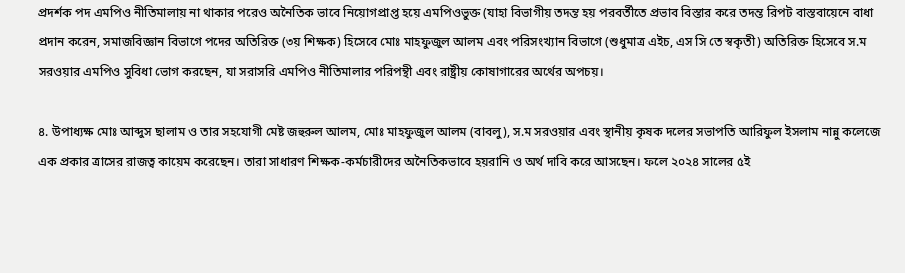প্রদর্শক পদ এমপিও নীতিমালায় না থাকার পরেও অনৈতিক ভাবে নিয়োগপ্রাপ্ত হয়ে এমপিওভুক্ত (যাহা বিভাগীয় তদন্ত হয় পরবর্তীতে প্রভাব বিস্তার করে তদন্ত রিপট বাস্তবায়েনে বাধা প্রদান করেন, সমাজবিজ্ঞান বিভাগে পদের অতিরিক্ত (৩য় শিক্ষক) হিসেবে মোঃ মাহফুজুল আলম এবং পরিসংখ্যান বিভাগে (শুধুমাত্র এইচ, এস সি তে স্বকৃতী) অতিরিক্ত হিসেবে স.ম সরওয়ার এমপিও সুবিধা ভোগ করছেন, যা সরাসরি এমপিও নীতিমালার পরিপন্থী এবং রাষ্ট্রীয় কোষাগারের অর্থের অপচয়।

৪. উপাধ্যক্ষ মোঃ আব্দুস ছালাম ও তার সহযোগী মেষ্ট জহুরুল আলম, মোঃ মাহফুজুল আলম (বাবলু), স.ম সরওয়ার এবং স্থানীয় কৃষক দলের সভাপতি আরিফুল ইসলাম নান্নু কলেজে এক প্রকার ত্রাসের রাজত্ব কায়েম করেছেন। তারা সাধারণ শিক্ষক-কর্মচারীদের অনৈতিকভাবে হয়রানি ও অর্থ দাবি করে আসছেন। ফলে ২০২৪ সালের ৫ই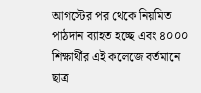আগস্টের পর থেকে নিয়মিত পাঠদান ব্যাহত হচ্ছে এবং ৪০০০ শিক্ষার্থীর এই কলেজে বর্তমানে ছাত্র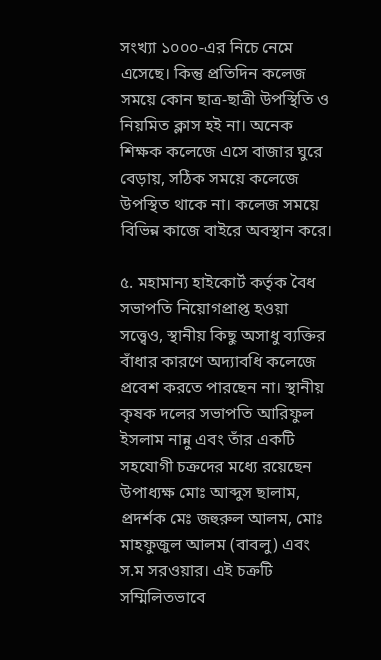সংখ্যা ১০০০-এর নিচে নেমে এসেছে। কিন্তু প্রতিদিন কলেজ সময়ে কোন ছাত্র-ছাত্রী উপস্থিতি ও নিয়মিত ক্লাস হই না। অনেক শিক্ষক কলেজে এসে বাজার ঘুরে বেড়ায়, সঠিক সময়ে কলেজে উপস্থিত থাকে না। কলেজ সময়ে বিভিন্ন কাজে বাইরে অবস্থান করে।

৫. মহামান্য হাইকোর্ট কর্তৃক বৈধ সভাপতি নিয়োগপ্রাপ্ত হওয়া সত্ত্বেও, স্থানীয় কিছু অসাধু ব্যক্তির বাঁধার কারণে অদ্যাবধি কলেজে প্রবেশ করতে পারছেন না। স্থানীয় কৃষক দলের সভাপতি আরিফুল ইসলাম নান্নু এবং তাঁর একটি সহযোগী চক্রদের মধ্যে রয়েছেন উপাধ্যক্ষ মোঃ আব্দুস ছালাম, প্রদর্শক মেঃ জহুরুল আলম, মোঃ মাহফুজুল আলম (বাবলু) এবং স.ম সরওয়ার। এই চক্রটি সম্মিলিতভাবে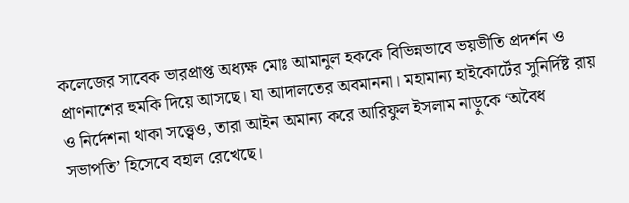কলেজের সাবেক ভারপ্রাপ্ত অধ্যক্ষ মোঃ আমানুল হককে বিভিন্নভাবে ভয়ভীতি প্রদর্শন ও প্রাণনাশের হুমকি দিয়ে আসছে। যা আদালতের অবমাননা। মহামান্য হাইকোর্টের সুনির্দিষ্ট রায় ও নির্দেশনা থাকা সত্ত্বেও, তারা আইন অমান্য করে আরিফুল ইসলাম নাড়ুকে ‘অবৈধ সভাপতি’ হিসেবে বহাল রেখেছে।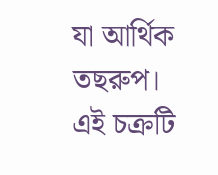যা আর্থিক তছরুপ। এই চক্রটি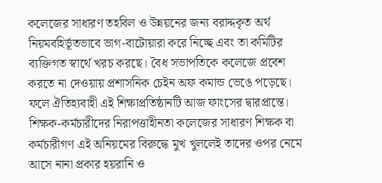কলেজের সাধারণ তহবিল ও উন্নয়নের জন্য বরাদ্দকৃত অর্থ নিয়মবহির্ভূতভাবে ভাগ-বাটোয়ারা করে নিচ্ছে এবং তা কমিটির ব্যক্তিগত স্বার্থে খরচ করছে। বৈধ সভাপতিকে কলেজে প্রবেশ করতে না দেওয়ায় প্রশাসনিক চেইন অফ কমান্ড ভেঙে পড়েছে। ফলে ঐতিহ্যবাহী এই শিক্ষাপ্রতিষ্ঠানটি আজ ফাংসের দ্বারপ্রান্তে। শিক্ষক-কর্মচারীদের নিরাপত্তাহীনতা কলেজের সাধারণ শিক্ষক বা কর্মচারীগণ এই অনিয়মের বিরুদ্ধে মুখ খুললেই তাদের ওপর নেমে আসে নানা প্রকার হয়রানি ও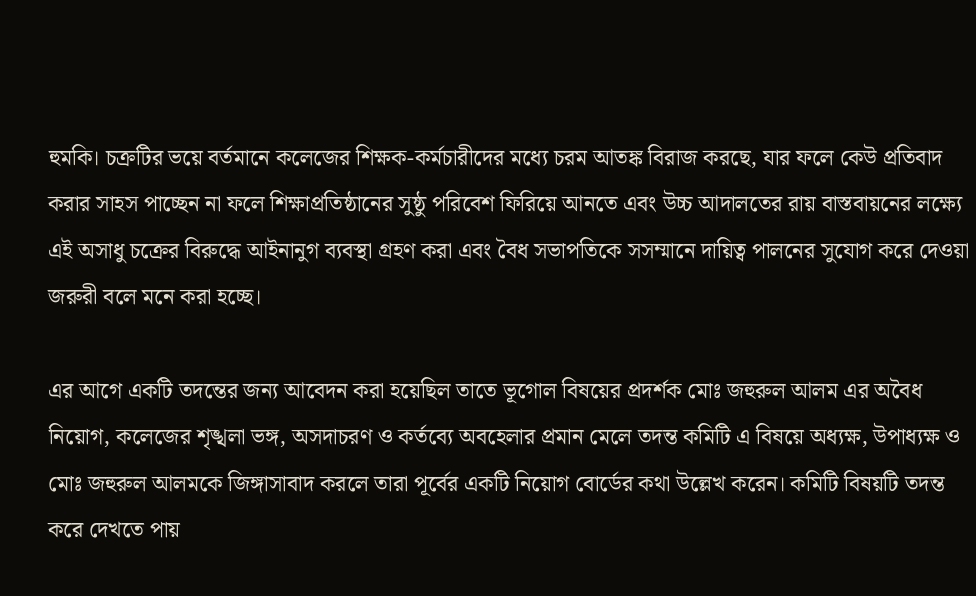হুমকি। চক্রটির ভয়ে বর্তমানে কলেজের শিক্ষক-কর্মচারীদের মধ্যে চরম আতঙ্ক বিরাজ করছে, যার ফলে কেউ প্রতিবাদ করার সাহস পাচ্ছেন না ফলে শিক্ষাপ্রতিষ্ঠানের সুষ্ঠু পরিবেশ ফিরিয়ে আনতে এবং উচ্চ আদালতের রায় বাস্তবায়নের লক্ষ্যে এই অসাধু চক্রের বিরুদ্ধে আইনানুগ ব্যবস্থা গ্রহণ করা এবং বৈধ সভাপতিকে সসম্মানে দায়িত্ব পালনের সুযোগ করে দেওয়া জরুরী বলে মনে করা হচ্ছে।

এর আগে একটি তদন্তের জন্য আবেদন করা হয়েছিল তাতে ভূগোল বিষয়ের প্রদর্শক মোঃ জহুরুল আলম এর অবৈধ নিয়োগ, কলেজের শৃঙ্খলা ভঙ্গ, অসদাচরণ ও কর্তব্যে অবহেলার প্রমান মেলে তদন্ত কমিটি এ বিষয়ে অধ্যক্ষ, উপাধ্যক্ষ ও মোঃ জহুরুল আলমকে জিঙ্গাসাবাদ করলে তারা পূর্বের একটি নিয়োগ বোর্ডের কথা উল্লেখ করেন। কমিটি বিষয়টি তদন্ত করে দেখতে পায়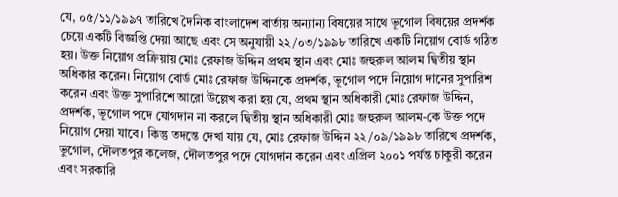যে, ০৫/১১/১৯৯৭ তারিখে দৈনিক বাংলাদেশ বার্তায় অন্যান্য বিষয়ের সাথে ভূগোল বিষয়ের প্রদর্শক চেয়ে একটি বিজ্ঞপ্তি দেয়া আছে এবং সে অনুযায়ী ২২/০৩/১৯৯৮ তারিখে একটি নিয়োগ বোর্ড গঠিত হয়। উক্ত নিয়োগ প্রক্রিয়ায় মোঃ রেফাজ উদ্দিন প্রথম স্থান এবং মোঃ জহুরুল আলম দ্বিতীয় স্থান অধিকার করেন। নিয়োগ বোর্ড মোঃ রেফাজ উদ্দিনকে প্রদর্শক, ভূগোল পদে নিয়োগ দানের সুপারিশ করেন এবং উক্ত সুপারিশে আরো উল্লেখ করা হয় যে, প্রথম স্থান অধিকারী মোঃ রেফাজ উদ্দিন, প্রদর্শক, ভূগোল পদে যোগদান না করলে দ্বিতীয় স্থান অধিকারী মোঃ জহুরুল আলম-কে উক্ত পদে নিয়োগ দেয়া যাবে। কিন্তু তদন্তে দেখা যায় যে, মোঃ রেফাজ উদ্দিন ২২/০৯/১৯৯৮ তারিখে প্রদর্শক, ভুগোল, দৌলতপুর কলেজ, দৌলতপুর পদে যোগদান করেন এবং এপ্রিল ২০০১ পর্যন্ত চাকুরী করেন এবং সরকারি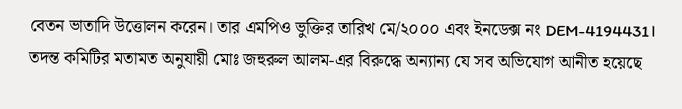বেতন ভাতাদি উত্তোলন করেন। তার এমপিও ভুক্তির তারিখ মে/২০০০ এবং ইনডেক্স নং DEM-4194431। তদন্ত কমিটির মতামত অনুযায়ী মোঃ জহুরুল আলম-এর বিরুদ্ধে অন্যান্য যে সব অভিযোগ আনীত হয়েছে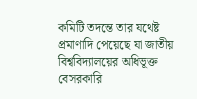কমিটি তদন্তে তার যথেষ্ট প্রমাণাদি পেয়েছে যা জাতীয় বিশ্ববিদ্যালয়ের অধিভূক্ত বেসরকারি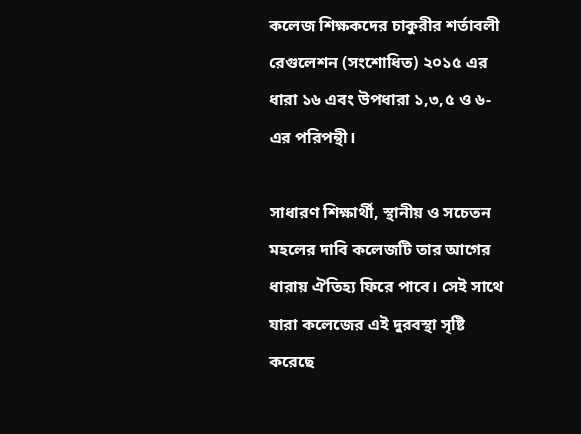কলেজ শিক্ষকদের চাকুরীর শর্তাবলী রেগুলেশন (সংশোধিত) ২০১৫ এর ধারা ১৬ এবং উপধারা ১,৩,৫ ও ৬-এর পরিপন্থী।

সাধারণ শিক্ষার্থী, স্থানীয় ও সচেতন মহলের দাবি কলেজটি তার আগের ধারায় ঐতিহ্য ফিরে পাবে। সেই সাথে যারা কলেজের এই দুরবস্থা সৃষ্টি করেছে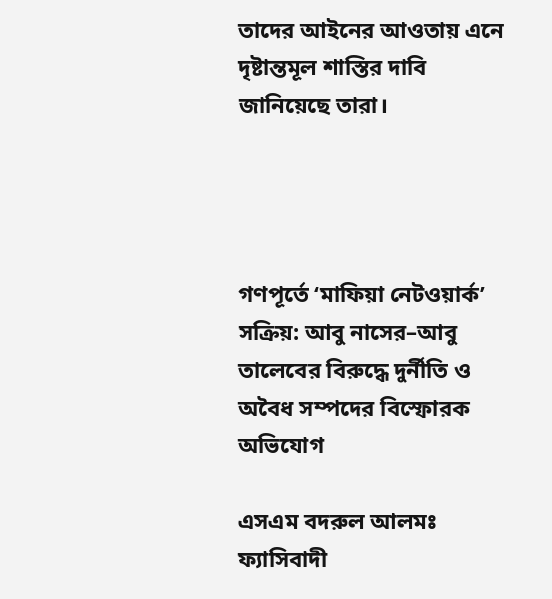তাদের আইনের আওতায় এনে দৃষ্টান্তমূল শাস্তির দাবি জানিয়েছে তারা।




গণপূর্তে ‘মাফিয়া নেটওয়ার্ক’ সক্রিয়: আবু নাসের–আবু তালেবের বিরুদ্ধে দুর্নীতি ও অবৈধ সম্পদের বিস্ফোরক অভিযোগ

এসএম বদরুল আলমঃ ফ্যাসিবাদী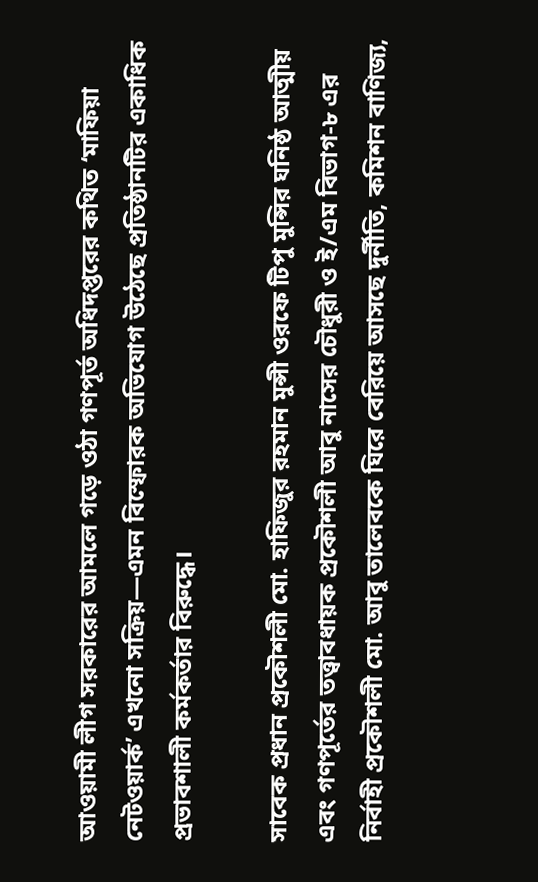আওয়ামী লীগ সরকারের আমলে গড়ে ওঠা গণপূর্ত অধিদপ্তরের কথিত ‘মাফিয়া নেটওয়ার্ক’ এখনো সক্রিয়—এমন বিস্ফোরক অভিযোগ উঠেছে প্রতিষ্ঠানটির একাধিক প্রভাবশালী কর্মকর্তার বিরুদ্ধে।

সাবেক প্রধান প্রকৌশলী মো. হাফিজুর রহমান মুন্সী ওরফে টিপু মুন্সির ঘনিষ্ঠ আত্মীয় এবং গণপূর্তের তত্ত্বাবধায়ক প্রকৌশলী আবু নাসের চৌধুরী ও ই/এম বিভাগ-৮ এর নির্বাহী প্রকৌশলী মো. আবু তালেবকে ঘিরে বেরিয়ে আসছে দুর্নীতি, কমিশন বাণিজ্য,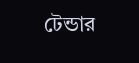টেন্ডার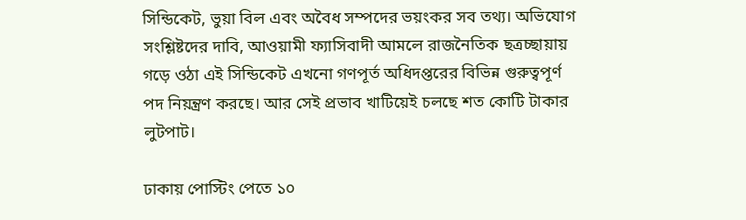সিন্ডিকেট, ভুয়া বিল এবং অবৈধ সম্পদের ভয়ংকর সব তথ্য। অভিযোগ সংশ্লিষ্টদের দাবি, আওয়ামী ফ্যাসিবাদী আমলে রাজনৈতিক ছত্রচ্ছায়ায় গড়ে ওঠা এই সিন্ডিকেট এখনো গণপূর্ত অধিদপ্তরের বিভিন্ন গুরুত্বপূর্ণ পদ নিয়ন্ত্রণ করছে। আর সেই প্রভাব খাটিয়েই চলছে শত কোটি টাকার লুটপাট।

ঢাকায় পোস্টিং পেতে ১০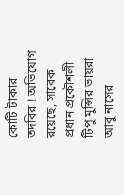কোটি টাকার তদবির ! অভিযোগ রয়েছে, সাবেক প্রধান প্রকৌশলী টিপু মুন্সির ভায়রা আবু নাসের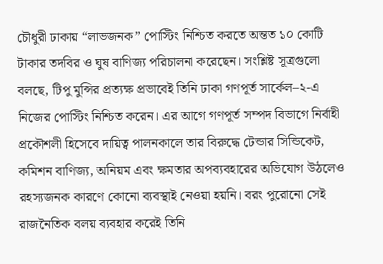চৌধুরী ঢাকায় “লাভজনক” পোস্টিং নিশ্চিত করতে অন্তত ১০ কোটি টাকার তদবির ও ঘুষ বাণিজ্য পরিচালনা করেছেন। সংশ্লিষ্ট সূত্রগুলো বলছে, টিপু মুন্সির প্রত্যক্ষ প্রভাবেই তিনি ঢাকা গণপূর্ত সার্কেল–২-এ নিজের পোস্টিং নিশ্চিত করেন। এর আগে গণপূর্ত সম্পদ বিভাগে নির্বাহী প্রকৌশলী হিসেবে দায়িত্ব পালনকালে তার বিরুদ্ধে টেন্ডার সিন্ডিকেট, কমিশন বাণিজ্য, অনিয়ম এবং ক্ষমতার অপব্যবহারের অভিযোগ উঠলেও রহস্যজনক কারণে কোনো ব্যবস্থাই নেওয়া হয়নি। বরং পুরোনো সেই রাজনৈতিক বলয় ব্যবহার করেই তিনি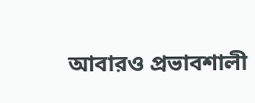আবারও প্রভাবশালী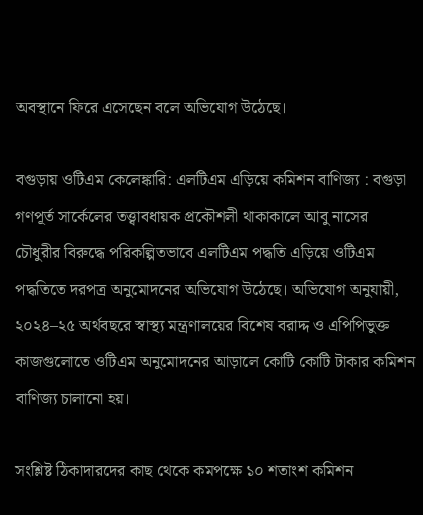অবস্থানে ফিরে এসেছেন বলে অভিযোগ উঠেছে।

বগুড়ায় ওটিএম কেলেঙ্কারি: এলটিএম এড়িয়ে কমিশন বাণিজ্য : বগুড়া গণপূর্ত সার্কেলের তত্ত্বাবধায়ক প্রকৌশলী থাকাকালে আবু নাসের চৌধুরীর বিরুদ্ধে পরিকল্পিতভাবে এলটিএম পদ্ধতি এড়িয়ে ওটিএম পদ্ধতিতে দরপত্র অনুমোদনের অভিযোগ উঠেছে। অভিযোগ অনুযায়ী, ২০২৪–২৫ অর্থবছরে স্বাস্থ্য মন্ত্রণালয়ের বিশেষ বরাদ্দ ও এপিপিভুক্ত কাজগুলোতে ওটিএম অনুমোদনের আড়ালে কোটি কোটি টাকার কমিশন বাণিজ্য চালানো হয়।

সংশ্লিষ্ট ঠিকাদারদের কাছ থেকে কমপক্ষে ১০ শতাংশ কমিশন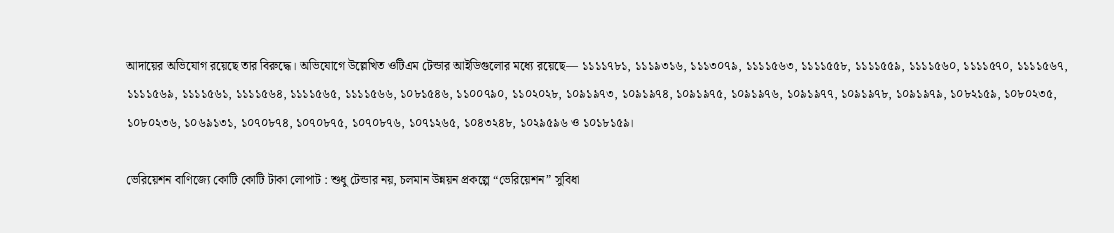আদায়ের অভিযোগ রয়েছে তার বিরুদ্ধে। অভিযোগে উল্লেখিত ওটিএম টেন্ডার আইডিগুলোর মধ্যে রয়েছে— ১১১১৭৮১, ১১১৯৩১৬, ১১১৩০৭৯, ১১১১৫৬৩, ১১১১৫৫৮, ১১১১৫৫৯, ১১১১৫৬০, ১১১১৫৭০, ১১১১৫৬৭, ১১১১৫৬৯, ১১১১৫৬১, ১১১১৫৬৪, ১১১১৫৬৫, ১১১১৫৬৬, ১০৮১৫৪৬, ১১০০৭৯০, ১১০২০২৮, ১০৯১৯৭৩, ১০৯১৯৭৪, ১০৯১৯৭৫, ১০৯১৯৭৬, ১০৯১৯৭৭, ১০৯১৯৭৮, ১০৯১৯৭৯, ১০৮২১৫৯, ১০৮০২৩৫, ১০৮০২৩৬, ১০৬৯১৩১, ১০৭০৮৭৪, ১০৭০৮৭৫, ১০৭০৮৭৬, ১০৭১২৬৫, ১০৪৩২৪৮, ১০২৯৫৯৬ ও ১০১৮১৫৯।

ভেরিয়েশন বাণিজ্যে কোটি কোটি টাকা লোপাট : শুধু টেন্ডার নয়, চলমান উন্নয়ন প্রকল্পে “ভেরিয়েশন” সুবিধা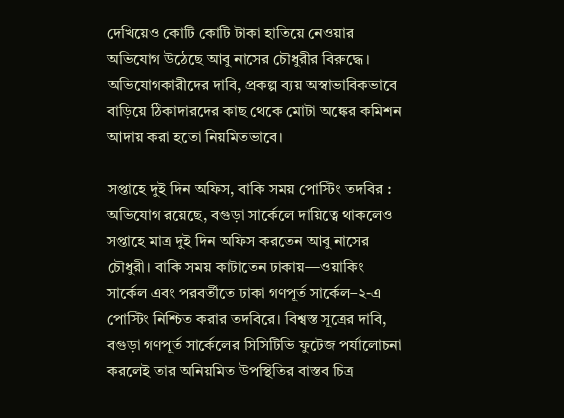দেখিয়েও কোটি কোটি টাকা হাতিয়ে নেওয়ার অভিযোগ উঠেছে আবু নাসের চৌধুরীর বিরুদ্ধে। অভিযোগকারীদের দাবি, প্রকল্প ব্যয় অস্বাভাবিকভাবে বাড়িয়ে ঠিকাদারদের কাছ থেকে মোটা অঙ্কের কমিশন আদায় করা হতো নিয়মিতভাবে।

সপ্তাহে দুই দিন অফিস, বাকি সময় পোস্টিং তদবির : অভিযোগ রয়েছে, বগুড়া সার্কেলে দায়িত্বে থাকলেও সপ্তাহে মাত্র দুই দিন অফিস করতেন আবু নাসের চৌধুরী। বাকি সময় কাটাতেন ঢাকায়—ওয়াকিং সার্কেল এবং পরবর্তীতে ঢাকা গণপূর্ত সার্কেল–২-এ পোস্টিং নিশ্চিত করার তদবিরে। বিশ্বস্ত সূত্রের দাবি, বগুড়া গণপূর্ত সার্কেলের সিসিটিভি ফুটেজ পর্যালোচনা করলেই তার অনিয়মিত উপস্থিতির বাস্তব চিত্র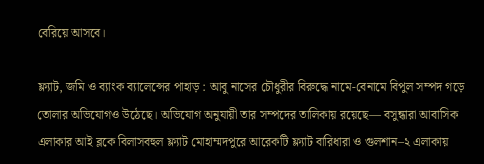বেরিয়ে আসবে।

ফ্ল্যাট, জমি ও ব্যাংক ব্যালেন্সের পাহাড় : আবু নাসের চৌধুরীর বিরুদ্ধে নামে-বেনামে বিপুল সম্পদ গড়ে তোলার অভিযোগও উঠেছে। অভিযোগ অনুযায়ী তার সম্পদের তালিকায় রয়েছে— বসুন্ধারা আবাসিক এলাকার আই ব্লকে বিলাসবহুল ফ্ল্যাট মোহাম্মদপুরে আরেকটি ফ্ল্যাট বারিধারা ও গুলশান–২ এলাকায়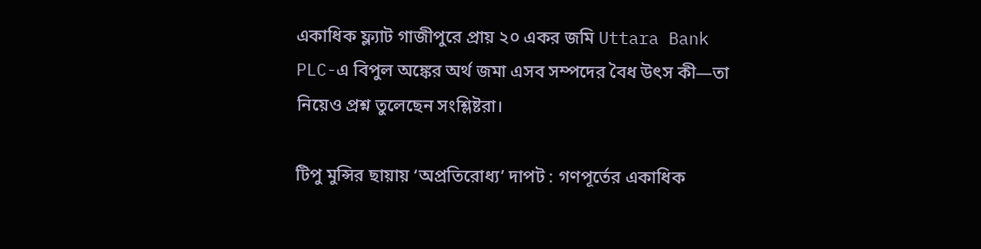একাধিক ফ্ল্যাট গাজীপুরে প্রায় ২০ একর জমি Uttara Bank PLC-এ বিপুল অঙ্কের অর্থ জমা এসব সম্পদের বৈধ উৎস কী—তা নিয়েও প্রশ্ন তুলেছেন সংশ্লিষ্টরা।

টিপু মুন্সির ছায়ায় ‘অপ্রতিরোধ্য’ দাপট : গণপূর্তের একাধিক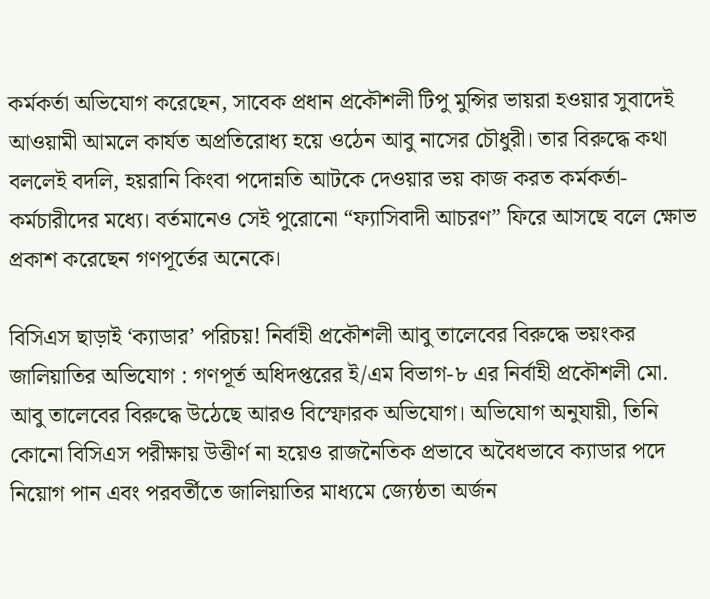কর্মকর্তা অভিযোগ করেছেন, সাবেক প্রধান প্রকৌশলী টিপু মুন্সির ভায়রা হওয়ার সুবাদেই আওয়ামী আমলে কার্যত অপ্রতিরোধ্য হয়ে ওঠেন আবু নাসের চৌধুরী। তার বিরুদ্ধে কথা বললেই বদলি, হয়রানি কিংবা পদোন্নতি আটকে দেওয়ার ভয় কাজ করত কর্মকর্তা-কর্মচারীদের মধ্যে। বর্তমানেও সেই পুরোনো “ফ্যাসিবাদী আচরণ” ফিরে আসছে বলে ক্ষোভ প্রকাশ করেছেন গণপূর্তের অনেকে।

বিসিএস ছাড়াই ‘ক্যাডার’ পরিচয়! নির্বাহী প্রকৌশলী আবু তালেবের বিরুদ্ধে ভয়ংকর জালিয়াতির অভিযোগ : গণপূর্ত অধিদপ্তরের ই/এম বিভাগ-৮ এর নির্বাহী প্রকৌশলী মো. আবু তালেবের বিরুদ্ধে উঠেছে আরও বিস্ফোরক অভিযোগ। অভিযোগ অনুযায়ী, তিনি কোনো বিসিএস পরীক্ষায় উত্তীর্ণ না হয়েও রাজনৈতিক প্রভাবে অবৈধভাবে ক্যাডার পদে নিয়োগ পান এবং পরবর্তীতে জালিয়াতির মাধ্যমে জ্যেষ্ঠতা অর্জন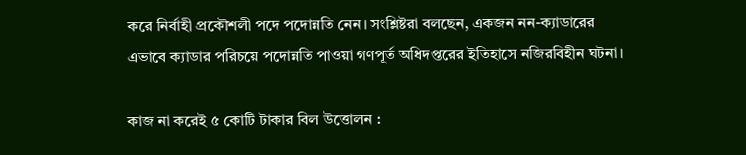করে নির্বাহী প্রকৌশলী পদে পদোন্নতি নেন। সংশ্লিষ্টরা বলছেন, একজন নন-ক্যাডারের এভাবে ক্যাডার পরিচয়ে পদোন্নতি পাওয়া গণপূর্ত অধিদপ্তরের ইতিহাসে নজিরবিহীন ঘটনা।

কাজ না করেই ৫ কোটি টাকার বিল উত্তোলন :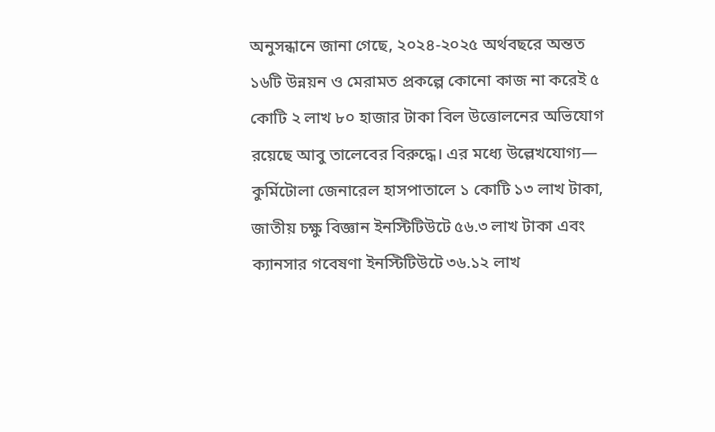অনুসন্ধানে জানা গেছে, ২০২৪-২০২৫ অর্থবছরে অন্তত ১৬টি উন্নয়ন ও মেরামত প্রকল্পে কোনো কাজ না করেই ৫ কোটি ২ লাখ ৮০ হাজার টাকা বিল উত্তোলনের অভিযোগ রয়েছে আবু তালেবের বিরুদ্ধে। এর মধ্যে উল্লেখযোগ্য— কুর্মিটোলা জেনারেল হাসপাতালে ১ কোটি ১৩ লাখ টাকা, জাতীয় চক্ষু বিজ্ঞান ইনস্টিটিউটে ৫৬.৩ লাখ টাকা এবং ক্যানসার গবেষণা ইনস্টিটিউটে ৩৬.১২ লাখ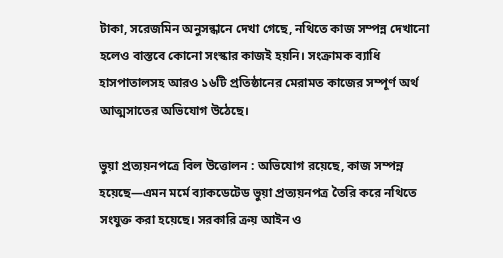টাকা, সরেজমিন অনুসন্ধানে দেখা গেছে, নথিতে কাজ সম্পন্ন দেখানো হলেও বাস্তবে কোনো সংস্কার কাজই হয়নি। সংক্রামক ব্যাধি হাসপাতালসহ আরও ১৬টি প্রতিষ্ঠানের মেরামত কাজের সম্পূর্ণ অর্থ আত্মসাতের অভিযোগ উঠেছে।

ভুয়া প্রত্যয়নপত্রে বিল উত্তোলন : অভিযোগ রয়েছে, কাজ সম্পন্ন হয়েছে—এমন মর্মে ব্যাকডেটেড ভুয়া প্রত্যয়নপত্র তৈরি করে নথিতে সংযুক্ত করা হয়েছে। সরকারি ক্রয় আইন ও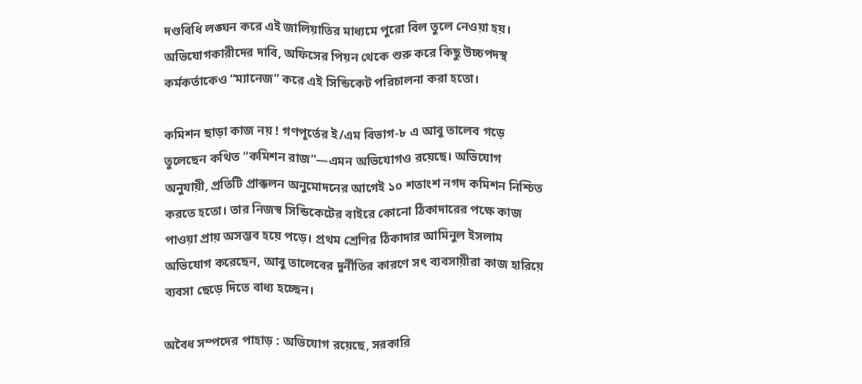দণ্ডবিধি লঙ্ঘন করে এই জালিয়াতির মাধ্যমে পুরো বিল তুলে নেওয়া হয়। অভিযোগকারীদের দাবি, অফিসের পিয়ন থেকে শুরু করে কিছু উচ্চপদস্থ কর্মকর্তাকেও “ম্যানেজ” করে এই সিন্ডিকেট পরিচালনা করা হতো।

কমিশন ছাড়া কাজ নয় ! গণপূর্তের ই/এম বিভাগ-৮ এ আবু তালেব গড়ে তুলেছেন কথিত “কমিশন রাজ”—এমন অভিযোগও রয়েছে। অভিযোগ অনুযায়ী, প্রতিটি প্রাক্কলন অনুমোদনের আগেই ১০ শতাংশ নগদ কমিশন নিশ্চিত করতে হতো। তার নিজস্ব সিন্ডিকেটের বাইরে কোনো ঠিকাদারের পক্ষে কাজ পাওয়া প্রায় অসম্ভব হয়ে পড়ে। প্রথম শ্রেণির ঠিকাদার আমিনুল ইসলাম অভিযোগ করেছেন, আবু তালেবের দুর্নীতির কারণে সৎ ব্যবসায়ীরা কাজ হারিয়ে ব্যবসা ছেড়ে দিতে বাধ্য হচ্ছেন।

অবৈধ সম্পদের পাহাড় : অভিযোগ রয়েছে, সরকারি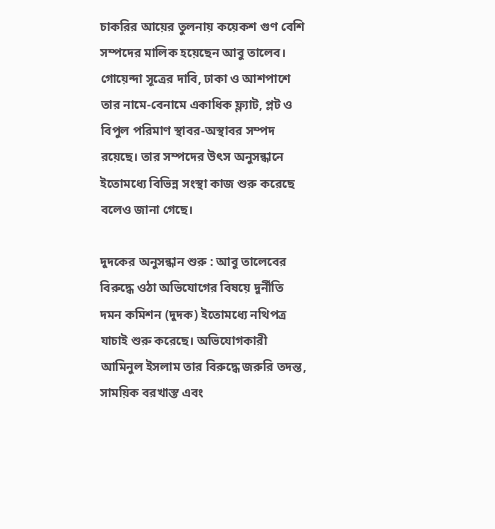চাকরির আয়ের তুলনায় কয়েকশ গুণ বেশি সম্পদের মালিক হয়েছেন আবু তালেব। গোয়েন্দা সূত্রের দাবি, ঢাকা ও আশপাশে তার নামে-বেনামে একাধিক ফ্ল্যাট, প্লট ও বিপুল পরিমাণ স্থাবর-অস্থাবর সম্পদ রয়েছে। তার সম্পদের উৎস অনুসন্ধানে ইতোমধ্যে বিভিন্ন সংস্থা কাজ শুরু করেছে বলেও জানা গেছে।

দুদকের অনুসন্ধান শুরু : আবু তালেবের বিরুদ্ধে ওঠা অভিযোগের বিষয়ে দুর্নীতি দমন কমিশন (দুদক) ইতোমধ্যে নথিপত্র যাচাই শুরু করেছে। অভিযোগকারী আমিনুল ইসলাম তার বিরুদ্ধে জরুরি তদন্ত, সাময়িক বরখাস্ত এবং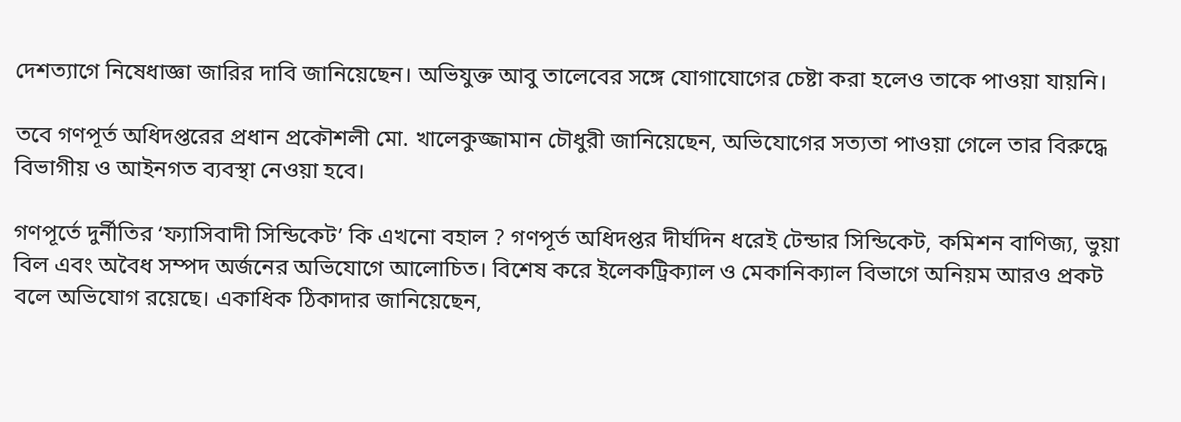দেশত্যাগে নিষেধাজ্ঞা জারির দাবি জানিয়েছেন। অভিযুক্ত আবু তালেবের সঙ্গে যোগাযোগের চেষ্টা করা হলেও তাকে পাওয়া যায়নি।

তবে গণপূর্ত অধিদপ্তরের প্রধান প্রকৌশলী মো. খালেকুজ্জামান চৌধুরী জানিয়েছেন, অভিযোগের সত্যতা পাওয়া গেলে তার বিরুদ্ধে বিভাগীয় ও আইনগত ব্যবস্থা নেওয়া হবে।

গণপূর্তে দুর্নীতির ‘ফ্যাসিবাদী সিন্ডিকেট’ কি এখনো বহাল ? গণপূর্ত অধিদপ্তর দীর্ঘদিন ধরেই টেন্ডার সিন্ডিকেট, কমিশন বাণিজ্য, ভুয়া বিল এবং অবৈধ সম্পদ অর্জনের অভিযোগে আলোচিত। বিশেষ করে ইলেকট্রিক্যাল ও মেকানিক্যাল বিভাগে অনিয়ম আরও প্রকট বলে অভিযোগ রয়েছে। একাধিক ঠিকাদার জানিয়েছেন,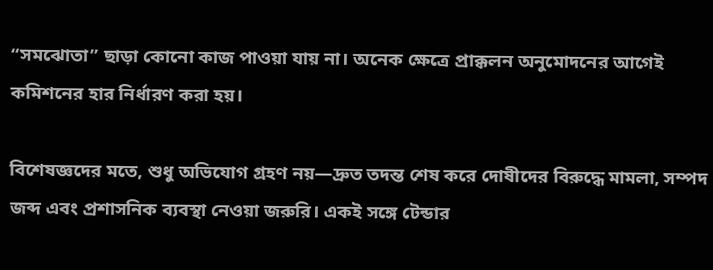“সমঝোতা” ছাড়া কোনো কাজ পাওয়া যায় না। অনেক ক্ষেত্রে প্রাক্কলন অনুমোদনের আগেই কমিশনের হার নির্ধারণ করা হয়।

বিশেষজ্ঞদের মতে, শুধু অভিযোগ গ্রহণ নয়—দ্রুত তদন্ত শেষ করে দোষীদের বিরুদ্ধে মামলা, সম্পদ জব্দ এবং প্রশাসনিক ব্যবস্থা নেওয়া জরুরি। একই সঙ্গে টেন্ডার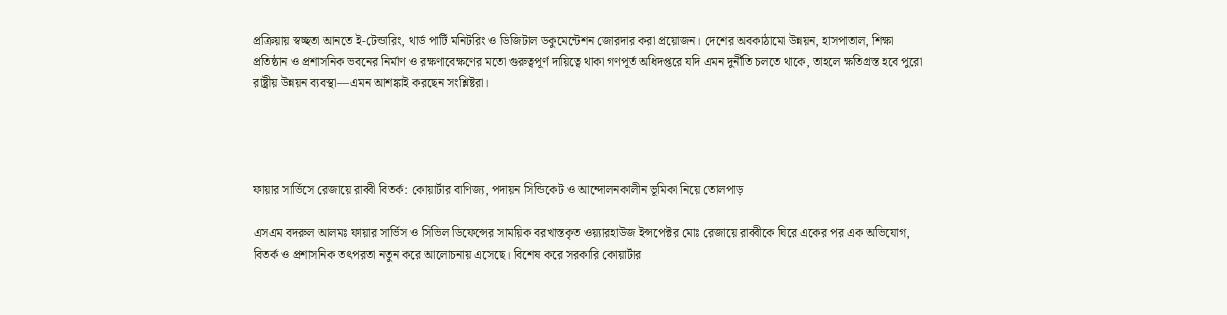প্রক্রিয়ায় স্বচ্ছতা আনতে ই-টেন্ডারিং, থার্ড পার্টি মনিটরিং ও ডিজিটাল ডকুমেন্টেশন জোরদার করা প্রয়োজন। দেশের অবকাঠামো উন্নয়ন, হাসপাতাল, শিক্ষা প্রতিষ্ঠান ও প্রশাসনিক ভবনের নির্মাণ ও রক্ষণাবেক্ষণের মতো গুরুত্বপূর্ণ দায়িত্বে থাকা গণপূর্ত অধিদপ্তরে যদি এমন দুর্নীতি চলতে থাকে, তাহলে ক্ষতিগ্রস্ত হবে পুরো রাষ্ট্রীয় উন্নয়ন ব্যবস্থা—এমন আশঙ্কাই করছেন সংশ্লিষ্টরা।




ফায়ার সার্ভিসে রেজায়ে রাব্বী বিতর্ক: কোয়ার্টার বাণিজ্য, পদায়ন সিন্ডিকেট ও আন্দোলনকালীন ভূমিকা নিয়ে তোলপাড়

এসএম বদরুল আলমঃ ফায়ার সার্ভিস ও সিভিল ডিফেন্সের সাময়িক বরখাস্তকৃত ওয়্যারহাউজ ইন্সপেক্টর মোঃ রেজায়ে রাব্বীকে ঘিরে একের পর এক অভিযোগ, বিতর্ক ও প্রশাসনিক তৎপরতা নতুন করে আলোচনায় এসেছে। বিশেষ করে সরকারি কোয়ার্টার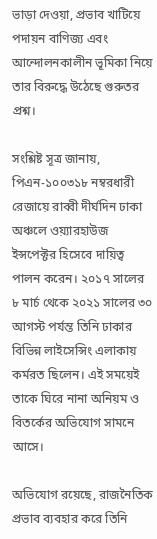ভাড়া দেওয়া, প্রভাব খাটিয়ে পদায়ন বাণিজ্য এবং আন্দোলনকালীন ভূমিকা নিয়ে তার বিরুদ্ধে উঠেছে গুরুতর প্রশ্ন।

সংশ্লিষ্ট সূত্র জানায়, পিএন-১০০৩১৮ নম্বরধারী রেজায়ে রাব্বী দীর্ঘদিন ঢাকা অঞ্চলে ওয়্যারহাউজ ইন্সপেক্টর হিসেবে দায়িত্ব পালন করেন। ২০১৭ সালের ৮ মার্চ থেকে ২০২১ সালের ৩০ আগস্ট পর্যন্ত তিনি ঢাকার বিভিন্ন লাইসেন্সিং এলাকায় কর্মরত ছিলেন। এই সময়েই তাকে ঘিরে নানা অনিয়ম ও বিতর্কের অভিযোগ সামনে আসে।

অভিযোগ রয়েছে, রাজনৈতিক প্রভাব ব্যবহার করে তিনি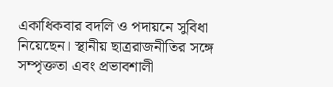একাধিকবার বদলি ও পদায়নে সুবিধা নিয়েছেন। স্থানীয় ছাত্ররাজনীতির সঙ্গে সম্পৃক্ততা এবং প্রভাবশালী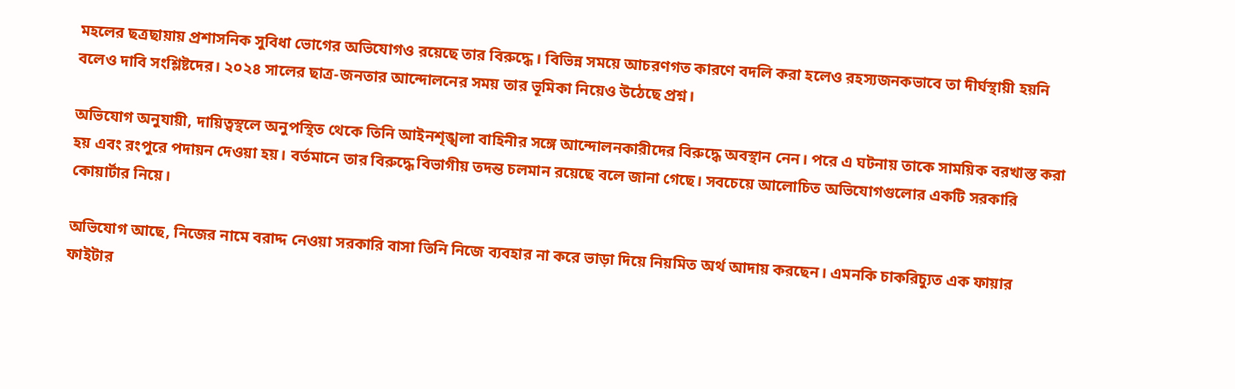মহলের ছত্রছায়ায় প্রশাসনিক সুবিধা ভোগের অভিযোগও রয়েছে তার বিরুদ্ধে। বিভিন্ন সময়ে আচরণগত কারণে বদলি করা হলেও রহস্যজনকভাবে তা দীর্ঘস্থায়ী হয়নি বলেও দাবি সংশ্লিষ্টদের। ২০২৪ সালের ছাত্র-জনতার আন্দোলনের সময় তার ভূমিকা নিয়েও উঠেছে প্রশ্ন।

অভিযোগ অনুযায়ী, দায়িত্বস্থলে অনুপস্থিত থেকে তিনি আইনশৃঙ্খলা বাহিনীর সঙ্গে আন্দোলনকারীদের বিরুদ্ধে অবস্থান নেন। পরে এ ঘটনায় তাকে সাময়িক বরখাস্ত করা হয় এবং রংপুরে পদায়ন দেওয়া হয়। বর্তমানে তার বিরুদ্ধে বিভাগীয় তদন্ত চলমান রয়েছে বলে জানা গেছে। সবচেয়ে আলোচিত অভিযোগগুলোর একটি সরকারি কোয়ার্টার নিয়ে।

অভিযোগ আছে, নিজের নামে বরাদ্দ নেওয়া সরকারি বাসা তিনি নিজে ব্যবহার না করে ভাড়া দিয়ে নিয়মিত অর্থ আদায় করছেন। এমনকি চাকরিচ্যুত এক ফায়ার ফাইটার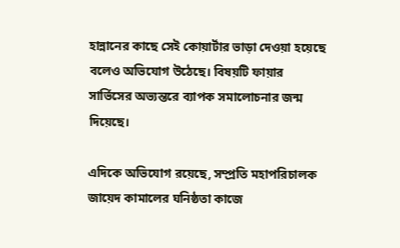হান্নানের কাছে সেই কোয়ার্টার ভাড়া দেওয়া হয়েছে বলেও অভিযোগ উঠেছে। বিষয়টি ফায়ার সার্ভিসের অভ্যন্তরে ব্যাপক সমালোচনার জন্ম দিয়েছে।

এদিকে অভিযোগ রয়েছে, সম্প্রতি মহাপরিচালক জায়েদ কামালের ঘনিষ্ঠতা কাজে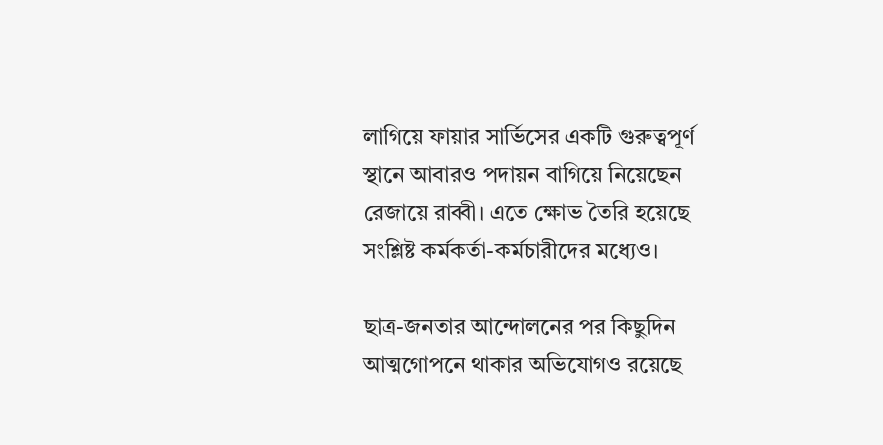লাগিয়ে ফায়ার সার্ভিসের একটি গুরুত্বপূর্ণ স্থানে আবারও পদায়ন বাগিয়ে নিয়েছেন রেজায়ে রাব্বী। এতে ক্ষোভ তৈরি হয়েছে সংশ্লিষ্ট কর্মকর্তা-কর্মচারীদের মধ্যেও।

ছাত্র-জনতার আন্দোলনের পর কিছুদিন আত্মগোপনে থাকার অভিযোগও রয়েছে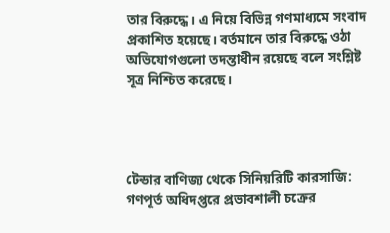তার বিরুদ্ধে। এ নিয়ে বিভিন্ন গণমাধ্যমে সংবাদ প্রকাশিত হয়েছে। বর্তমানে তার বিরুদ্ধে ওঠা অভিযোগগুলো তদন্তাধীন রয়েছে বলে সংশ্লিষ্ট সূত্র নিশ্চিত করেছে।




টেন্ডার বাণিজ্য থেকে সিনিয়রিটি কারসাজি: গণপূর্ত অধিদপ্তরে প্রভাবশালী চক্রের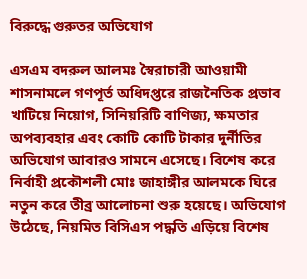বিরুদ্ধে গুরুতর অভিযোগ

এসএম বদরুল আলমঃ স্বৈরাচারী আওয়ামী শাসনামলে গণপূর্ত অধিদপ্তরে রাজনৈতিক প্রভাব খাটিয়ে নিয়োগ, সিনিয়রিটি বাণিজ্য, ক্ষমতার অপব্যবহার এবং কোটি কোটি টাকার দুর্নীতির অভিযোগ আবারও সামনে এসেছে। বিশেষ করে নির্বাহী প্রকৌশলী মোঃ জাহাঙ্গীর আলমকে ঘিরে নতুন করে তীব্র আলোচনা শুরু হয়েছে। অভিযোগ উঠেছে, নিয়মিত বিসিএস পদ্ধতি এড়িয়ে বিশেষ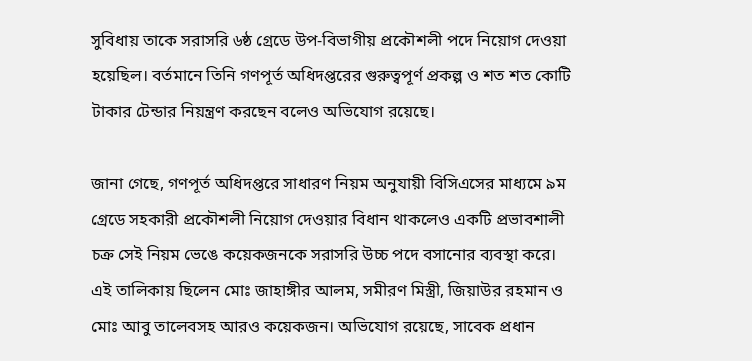সুবিধায় তাকে সরাসরি ৬ষ্ঠ গ্রেডে উপ-বিভাগীয় প্রকৌশলী পদে নিয়োগ দেওয়া হয়েছিল। বর্তমানে তিনি গণপূর্ত অধিদপ্তরের গুরুত্বপূর্ণ প্রকল্প ও শত শত কোটি টাকার টেন্ডার নিয়ন্ত্রণ করছেন বলেও অভিযোগ রয়েছে।

জানা গেছে, গণপূর্ত অধিদপ্তরে সাধারণ নিয়ম অনুযায়ী বিসিএসের মাধ্যমে ৯ম গ্রেডে সহকারী প্রকৌশলী নিয়োগ দেওয়ার বিধান থাকলেও একটি প্রভাবশালী চক্র সেই নিয়ম ভেঙে কয়েকজনকে সরাসরি উচ্চ পদে বসানোর ব্যবস্থা করে। এই তালিকায় ছিলেন মোঃ জাহাঙ্গীর আলম, সমীরণ মিস্ত্রী, জিয়াউর রহমান ও মোঃ আবু তালেবসহ আরও কয়েকজন। অভিযোগ রয়েছে, সাবেক প্রধান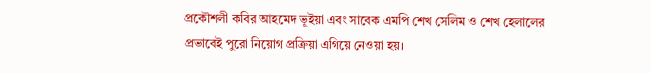প্রকৌশলী কবির আহমেদ ভূইয়া এবং সাবেক এমপি শেখ সেলিম ও শেখ হেলালের প্রভাবেই পুরো নিয়োগ প্রক্রিয়া এগিয়ে নেওয়া হয়।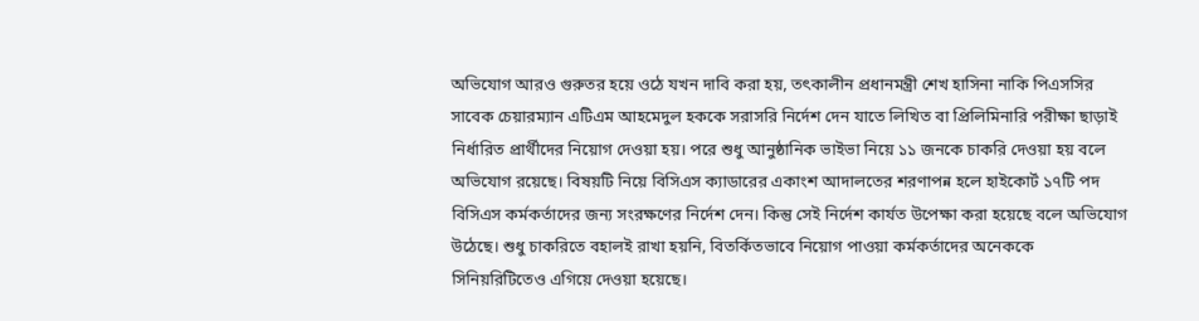অভিযোগ আরও গুরুতর হয়ে ওঠে যখন দাবি করা হয়, তৎকালীন প্রধানমন্ত্রী শেখ হাসিনা নাকি পিএসসির সাবেক চেয়ারম্যান এটিএম আহমেদুল হককে সরাসরি নির্দেশ দেন যাতে লিখিত বা প্রিলিমিনারি পরীক্ষা ছাড়াই নির্ধারিত প্রার্থীদের নিয়োগ দেওয়া হয়। পরে শুধু আনুষ্ঠানিক ভাইভা নিয়ে ১১ জনকে চাকরি দেওয়া হয় বলে অভিযোগ রয়েছে। বিষয়টি নিয়ে বিসিএস ক্যাডারের একাংশ আদালতের শরণাপন্ন হলে হাইকোর্ট ১৭টি পদ বিসিএস কর্মকর্তাদের জন্য সংরক্ষণের নির্দেশ দেন। কিন্তু সেই নির্দেশ কার্যত উপেক্ষা করা হয়েছে বলে অভিযোগ উঠেছে। শুধু চাকরিতে বহালই রাখা হয়নি, বিতর্কিতভাবে নিয়োগ পাওয়া কর্মকর্তাদের অনেককে সিনিয়রিটিতেও এগিয়ে দেওয়া হয়েছে।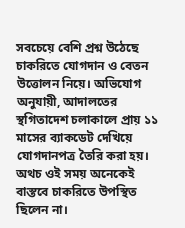সবচেয়ে বেশি প্রশ্ন উঠেছে চাকরিতে যোগদান ও বেতন উত্তোলন নিয়ে। অভিযোগ অনুযায়ী, আদালতের স্থগিতাদেশ চলাকালে প্রায় ১১ মাসের ব্যাকডেট দেখিয়ে যোগদানপত্র তৈরি করা হয়। অথচ ওই সময় অনেকেই বাস্তবে চাকরিতে উপস্থিত ছিলেন না।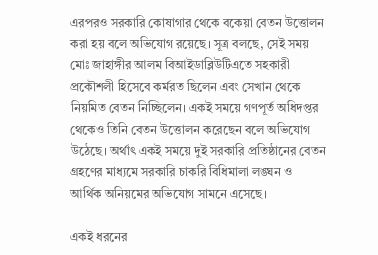এরপরও সরকারি কোষাগার থেকে বকেয়া বেতন উত্তোলন করা হয় বলে অভিযোগ রয়েছে। সূত্র বলছে, সেই সময় মোঃ জাহাঙ্গীর আলম বিআইডাব্লিউটিএতে সহকারী প্রকৌশলী হিসেবে কর্মরত ছিলেন এবং সেখান থেকে নিয়মিত বেতন নিচ্ছিলেন। একই সময়ে গণপূর্ত অধিদপ্তর থেকেও তিনি বেতন উত্তোলন করেছেন বলে অভিযোগ উঠেছে। অর্থাৎ একই সময়ে দুই সরকারি প্রতিষ্ঠানের বেতন গ্রহণের মাধ্যমে সরকারি চাকরি বিধিমালা লঙ্ঘন ও আর্থিক অনিয়মের অভিযোগ সামনে এসেছে।

একই ধরনের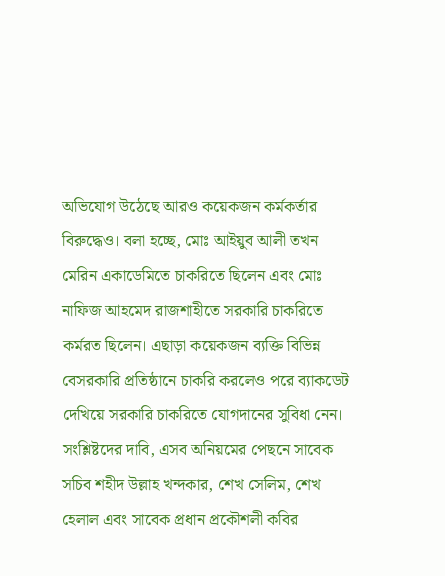অভিযোগ উঠেছে আরও কয়েকজন কর্মকর্তার বিরুদ্ধেও। বলা হচ্ছে, মোঃ আইয়ুব আলী তখন মেরিন একাডেমিতে চাকরিতে ছিলেন এবং মোঃ নাফিজ আহমেদ রাজশাহীতে সরকারি চাকরিতে কর্মরত ছিলেন। এছাড়া কয়েকজন ব্যক্তি বিভিন্ন বেসরকারি প্রতিষ্ঠানে চাকরি করলেও পরে ব্যাকডেট দেখিয়ে সরকারি চাকরিতে যোগদানের সুবিধা নেন। সংশ্লিষ্টদের দাবি, এসব অনিয়মের পেছনে সাবেক সচিব শহীদ উল্লাহ খন্দকার, শেখ সেলিম, শেখ হেলাল এবং সাবেক প্রধান প্রকৌশলী কবির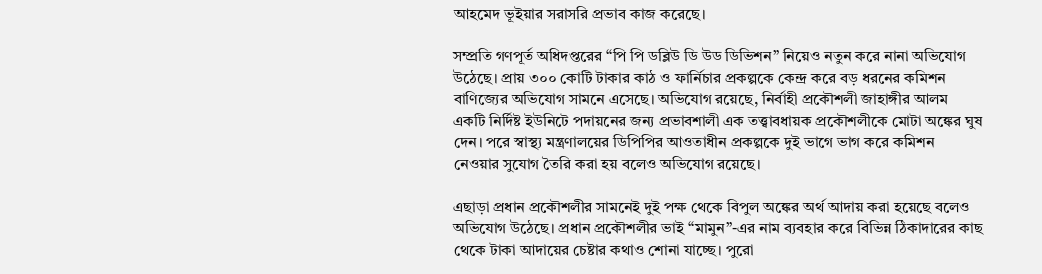আহমেদ ভূইয়ার সরাসরি প্রভাব কাজ করেছে।

সম্প্রতি গণপূর্ত অধিদপ্তরের “পি পি ডব্লিউ ডি উড ডিভিশন” নিয়েও নতুন করে নানা অভিযোগ উঠেছে। প্রায় ৩০০ কোটি টাকার কাঠ ও ফার্নিচার প্রকল্পকে কেন্দ্র করে বড় ধরনের কমিশন বাণিজ্যের অভিযোগ সামনে এসেছে। অভিযোগ রয়েছে, নির্বাহী প্রকৌশলী জাহাঙ্গীর আলম একটি নির্দিষ্ট ইউনিটে পদায়নের জন্য প্রভাবশালী এক তত্ত্বাবধায়ক প্রকৌশলীকে মোটা অঙ্কের ঘুষ দেন। পরে স্বাস্থ্য মন্ত্রণালয়ের ডিপিপির আওতাধীন প্রকল্পকে দুই ভাগে ভাগ করে কমিশন নেওয়ার সুযোগ তৈরি করা হয় বলেও অভিযোগ রয়েছে।

এছাড়া প্রধান প্রকৌশলীর সামনেই দুই পক্ষ থেকে বিপুল অঙ্কের অর্থ আদায় করা হয়েছে বলেও অভিযোগ উঠেছে। প্রধান প্রকৌশলীর ভাই “মামুন”-এর নাম ব্যবহার করে বিভিন্ন ঠিকাদারের কাছ থেকে টাকা আদায়ের চেষ্টার কথাও শোনা যাচ্ছে। পুরো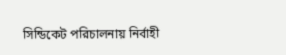সিন্ডিকেট পরিচালনায় নির্বাহী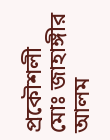প্রকৌশলী মোঃ জাহাঙ্গীর আলম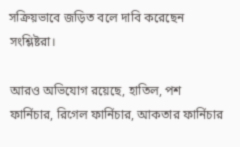সক্রিয়ভাবে জড়িত বলে দাবি করেছেন সংশ্লিষ্টরা।

আরও অভিযোগ রয়েছে, হাতিল, পশ ফার্নিচার, রিগেল ফার্নিচার, আকতার ফার্নিচার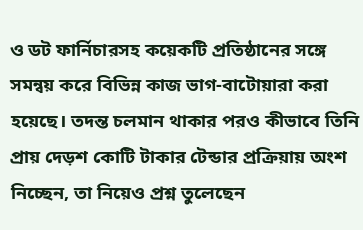ও ডট ফার্নিচারসহ কয়েকটি প্রতিষ্ঠানের সঙ্গে সমন্বয় করে বিভিন্ন কাজ ভাগ-বাটোয়ারা করা হয়েছে। তদন্ত চলমান থাকার পরও কীভাবে তিনি প্রায় দেড়শ কোটি টাকার টেন্ডার প্রক্রিয়ায় অংশ নিচ্ছেন, তা নিয়েও প্রশ্ন তুলেছেন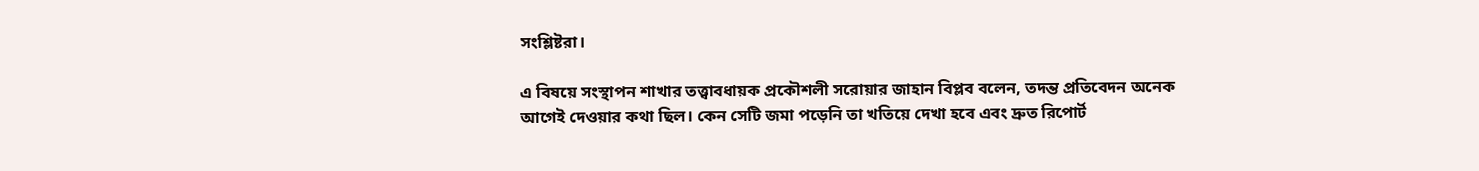সংশ্লিষ্টরা।

এ বিষয়ে সংস্থাপন শাখার তত্ত্বাবধায়ক প্রকৌশলী সরোয়ার জাহান বিপ্লব বলেন, তদন্ত প্রতিবেদন অনেক আগেই দেওয়ার কথা ছিল। কেন সেটি জমা পড়েনি তা খতিয়ে দেখা হবে এবং দ্রুত রিপোর্ট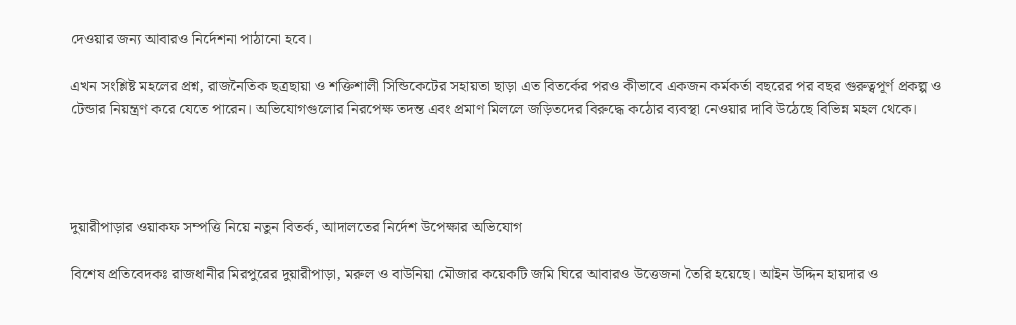দেওয়ার জন্য আবারও নির্দেশনা পাঠানো হবে।

এখন সংশ্লিষ্ট মহলের প্রশ্ন, রাজনৈতিক ছত্রছায়া ও শক্তিশালী সিন্ডিকেটের সহায়তা ছাড়া এত বিতর্কের পরও কীভাবে একজন কর্মকর্তা বছরের পর বছর গুরুত্বপূর্ণ প্রকল্প ও টেন্ডার নিয়ন্ত্রণ করে যেতে পারেন। অভিযোগগুলোর নিরপেক্ষ তদন্ত এবং প্রমাণ মিললে জড়িতদের বিরুদ্ধে কঠোর ব্যবস্থা নেওয়ার দাবি উঠেছে বিভিন্ন মহল থেকে।




দুয়ারীপাড়ার ওয়াকফ সম্পত্তি নিয়ে নতুন বিতর্ক, আদালতের নির্দেশ উপেক্ষার অভিযোগ

বিশেষ প্রতিবেদকঃ রাজধানীর মিরপুরের দুয়ারীপাড়া, মরুল ও বাউনিয়া মৌজার কয়েকটি জমি ঘিরে আবারও উত্তেজনা তৈরি হয়েছে। আইন উদ্দিন হায়দার ও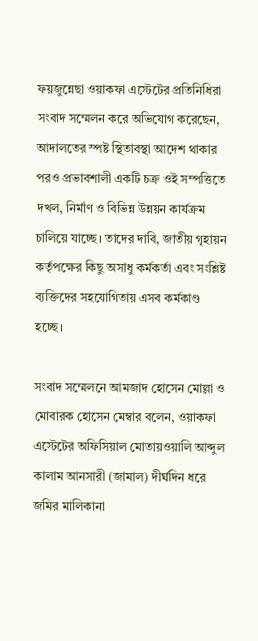ফয়জুন্নেছা ওয়াকফা এস্টেটের প্রতিনিধিরা সংবাদ সম্মেলন করে অভিযোগ করেছেন, আদালতের স্পষ্ট স্থিতাবস্থা আদেশ থাকার পরও প্রভাবশালী একটি চক্র ওই সম্পত্তিতে দখল, নির্মাণ ও বিভিন্ন উন্নয়ন কার্যক্রম চালিয়ে যাচ্ছে। তাদের দাবি, জাতীয় গৃহায়ন কর্তৃপক্ষের কিছু অসাধু কর্মকর্তা এবং সংশ্লিষ্ট ব্যক্তিদের সহযোগিতায় এসব কর্মকাণ্ড হচ্ছে।

সংবাদ সম্মেলনে আমজাদ হোসেন মোল্লা ও মোবারক হোসেন মেম্বার বলেন, ওয়াকফা এস্টেটের অফিসিয়াল মোতায়ওয়ালি আব্দুল কালাম আনসারী (জামাল) দীর্ঘদিন ধরে জমির মালিকানা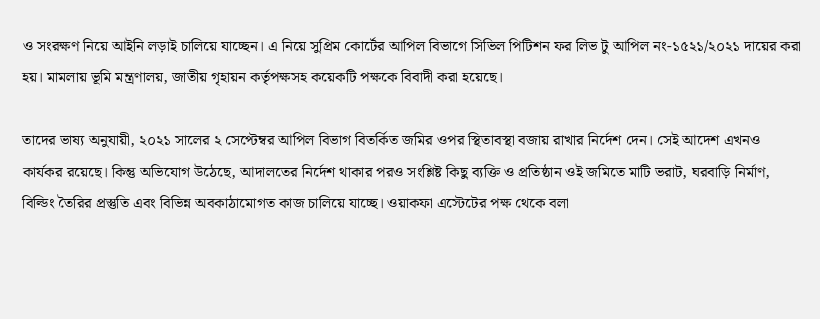ও সংরক্ষণ নিয়ে আইনি লড়াই চালিয়ে যাচ্ছেন। এ নিয়ে সুপ্রিম কোর্টের আপিল বিভাগে সিভিল পিটিশন ফর লিভ টু আপিল নং-১৫২১/২০২১ দায়ের করা হয়। মামলায় ভূমি মন্ত্রণালয়, জাতীয় গৃহায়ন কর্তৃপক্ষসহ কয়েকটি পক্ষকে বিবাদী করা হয়েছে।

তাদের ভাষ্য অনুযায়ী, ২০২১ সালের ২ সেপ্টেম্বর আপিল বিভাগ বিতর্কিত জমির ওপর স্থিতাবস্থা বজায় রাখার নির্দেশ দেন। সেই আদেশ এখনও কার্যকর রয়েছে। কিন্তু অভিযোগ উঠেছে, আদালতের নির্দেশ থাকার পরও সংশ্লিষ্ট কিছু ব্যক্তি ও প্রতিষ্ঠান ওই জমিতে মাটি ভরাট, ঘরবাড়ি নির্মাণ, বিল্ডিং তৈরির প্রস্তুতি এবং বিভিন্ন অবকাঠামোগত কাজ চালিয়ে যাচ্ছে। ওয়াকফা এস্টেটের পক্ষ থেকে বলা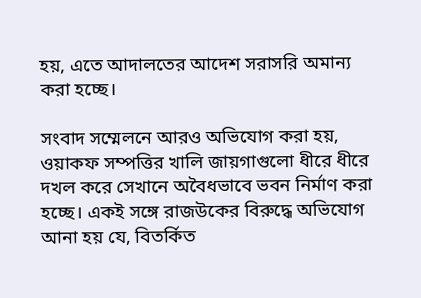হয়, এতে আদালতের আদেশ সরাসরি অমান্য করা হচ্ছে।

সংবাদ সম্মেলনে আরও অভিযোগ করা হয়, ওয়াকফ সম্পত্তির খালি জায়গাগুলো ধীরে ধীরে দখল করে সেখানে অবৈধভাবে ভবন নির্মাণ করা হচ্ছে। একই সঙ্গে রাজউকের বিরুদ্ধে অভিযোগ আনা হয় যে, বিতর্কিত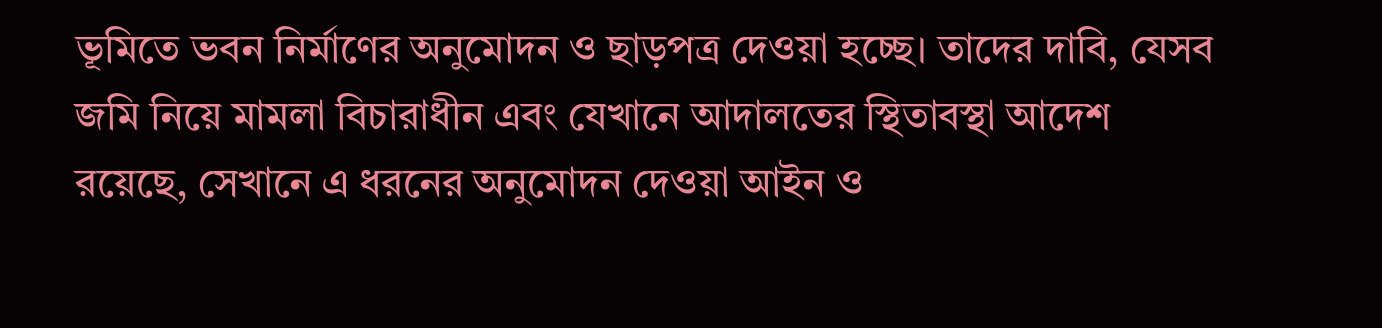ভূমিতে ভবন নির্মাণের অনুমোদন ও ছাড়পত্র দেওয়া হচ্ছে। তাদের দাবি, যেসব জমি নিয়ে মামলা বিচারাধীন এবং যেখানে আদালতের স্থিতাবস্থা আদেশ রয়েছে, সেখানে এ ধরনের অনুমোদন দেওয়া আইন ও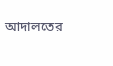আদালতের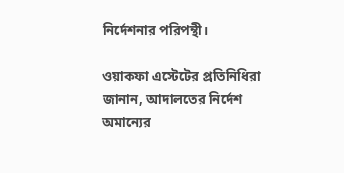নির্দেশনার পরিপন্থী।

ওয়াকফা এস্টেটের প্রতিনিধিরা জানান, আদালতের নির্দেশ অমান্যের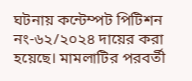ঘটনায় কন্টেম্পট পিটিশন নং-৬২/২০২৪ দায়ের করা হয়েছে। মামলাটির পরবর্তী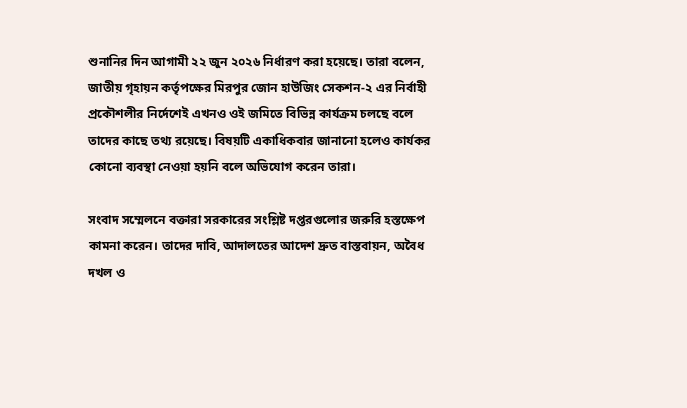শুনানির দিন আগামী ২২ জুন ২০২৬ নির্ধারণ করা হয়েছে। তারা বলেন, জাতীয় গৃহায়ন কর্তৃপক্ষের মিরপুর জোন হাউজিং সেকশন-২ এর নির্বাহী প্রকৌশলীর নির্দেশেই এখনও ওই জমিতে বিভিন্ন কার্যক্রম চলছে বলে তাদের কাছে তথ্য রয়েছে। বিষয়টি একাধিকবার জানানো হলেও কার্যকর কোনো ব্যবস্থা নেওয়া হয়নি বলে অভিযোগ করেন তারা।

সংবাদ সম্মেলনে বক্তারা সরকারের সংশ্লিষ্ট দপ্তরগুলোর জরুরি হস্তক্ষেপ কামনা করেন। তাদের দাবি, আদালতের আদেশ দ্রুত বাস্তবায়ন, অবৈধ দখল ও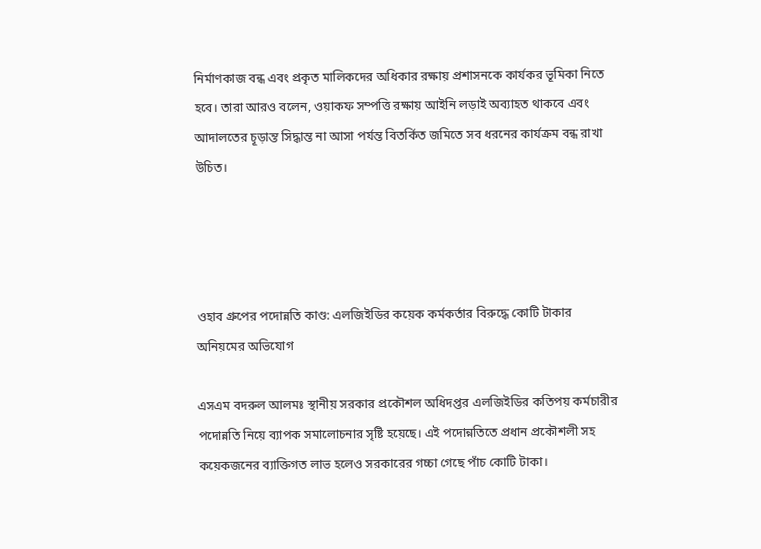নির্মাণকাজ বন্ধ এবং প্রকৃত মালিকদের অধিকার রক্ষায় প্রশাসনকে কার্যকর ভূমিকা নিতে হবে। তারা আরও বলেন, ওয়াকফ সম্পত্তি রক্ষায় আইনি লড়াই অব্যাহত থাকবে এবং আদালতের চূড়ান্ত সিদ্ধান্ত না আসা পর্যন্ত বিতর্কিত জমিতে সব ধরনের কার্যক্রম বন্ধ রাখা উচিত।




ওহাব গ্রুপের পদোন্নতি কাণ্ড: এলজিইডির কয়েক কর্মকর্তার বিরুদ্ধে কোটি টাকার অনিয়মের অভিযোগ

এসএম বদরুল আলমঃ স্থানীয় সরকার প্রকৌশল অধিদপ্তর এলজিইডির কতিপয় কর্মচারীর পদোন্নতি নিয়ে ব্যাপক সমালোচনার সৃষ্টি হয়েছে। এই পদোন্নতিতে প্রধান প্রকৌশলী সহ কয়েকজনের ব্যাক্তিগত লাভ হলেও সরকারের গচ্চা গেছে পাঁচ কোটি টাকা।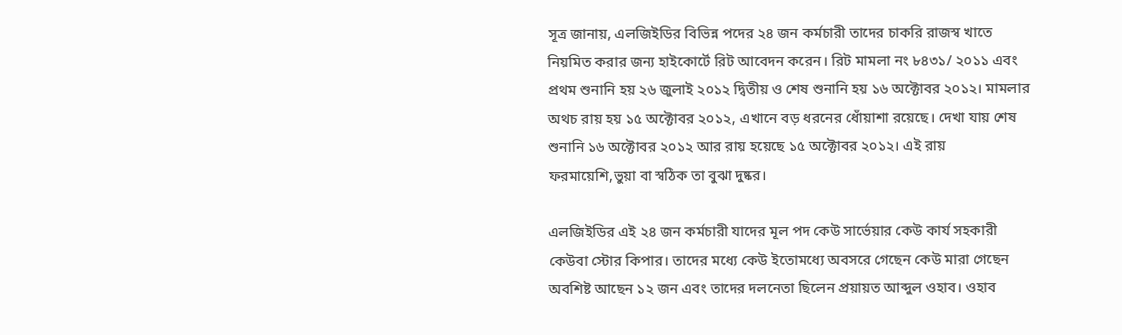সূত্র জানায়, এলজিইডির বিভিন্ন পদের ২৪ জন কর্মচারী তাদের চাকরি রাজস্ব খাতে নিয়মিত করার জন্য হাইকোর্টে রিট আবেদন করেন। রিট মামলা নং ৮৪৩১/ ২০১১ এবং প্রথম শুনানি হয় ২৬ জুলাই ২০১২ দ্বিতীয় ও শেষ শুনানি হয় ১৬ অক্টোবর ২০১২। মামলার অথচ রায় হয় ১৫ অক্টোবর ২০১২, এখানে বড় ধরনের ধোঁয়াশা রয়েছে। দেখা যায় শেষ শুনানি ১৬ অক্টোবর ২০১২ আর রায় হয়েছে ১৫ অক্টোবর ২০১২। এই রায় ফরমায়েশি,ভুয়া বা স্বঠিক তা বুঝা দুষ্কর।

এলজিইডির এই ২৪ জন কর্মচারী যাদের মূল পদ কেউ সার্ভেয়ার কেউ কার্য সহকারী কেউবা স্টোর কিপার। তাদের মধ্যে কেউ ইতোমধ্যে অবসরে গেছেন কেউ মারা গেছেন অবশিষ্ট আছেন ১২ জন এবং তাদের দলনেতা ছিলেন প্রয়ায়ত আব্দুল ওহাব। ওহাব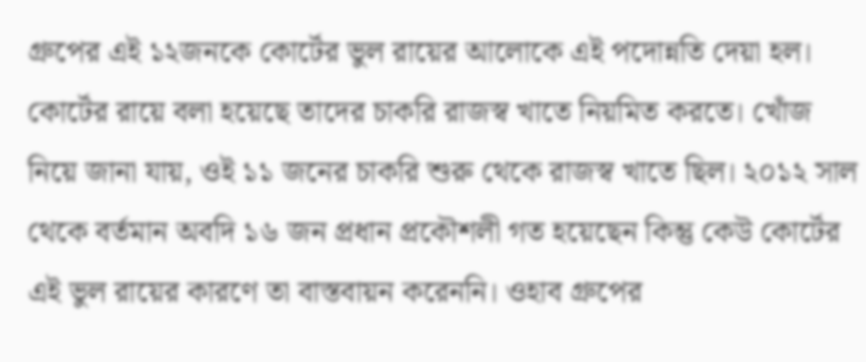গ্রুপের এই ১২জনকে কোর্টের ভুল রায়ের আলোকে এই পদোন্নতি দেয়া হল। কোর্টের রায়ে বলা হয়েছে তাদের চাকরি রাজস্ব খাতে নিয়মিত করতে। খোঁজ নিয়ে জানা যায়, ওই ১১ জনের চাকরি শুরু থেকে রাজস্ব খাতে ছিল। ২০১২ সাল থেকে বর্তমান অবদি ১৬ জন প্রধান প্রকৌশলী গত হয়েছেন কিন্তু কেউ কোর্টের এই ভুল রায়ের কারণে তা বাস্তবায়ন করেননি। ওহাব গ্রুপের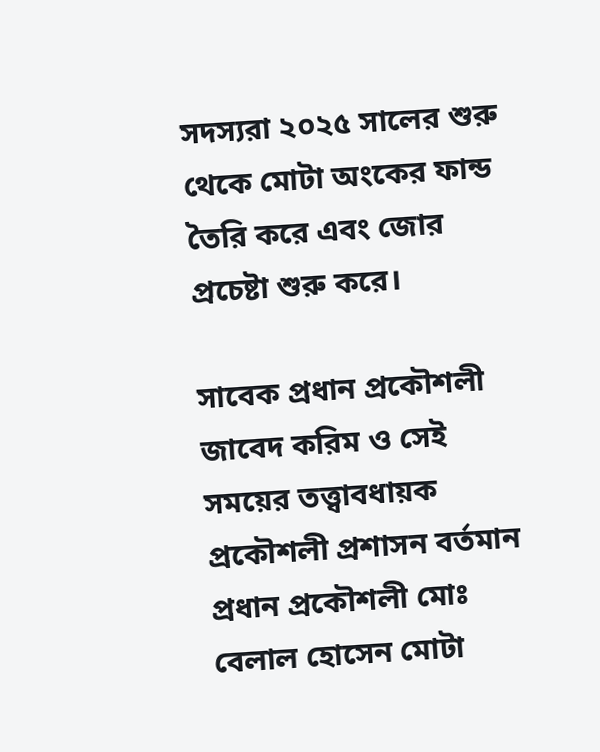সদস্যরা ২০২৫ সালের শুরু থেকে মোটা অংকের ফান্ড তৈরি করে এবং জোর প্রচেষ্টা শুরু করে।

সাবেক প্রধান প্রকৌশলী জাবেদ করিম ও সেই সময়ের তত্ত্বাবধায়ক প্রকৌশলী প্রশাসন বর্তমান প্রধান প্রকৌশলী মোঃ বেলাল হোসেন মোটা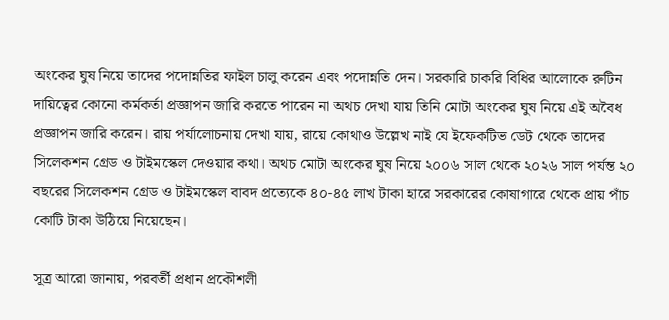অংকের ঘুষ নিয়ে তাদের পদোন্নতির ফাইল চালু করেন এবং পদোন্নতি দেন। সরকারি চাকরি বিধির আলোকে রুটিন দায়িত্বের কোনো কর্মকর্তা প্রজ্ঞাপন জারি করতে পারেন না অথচ দেখা যায় তিনি মোটা অংকের ঘুষ নিয়ে এই অবৈধ প্রজ্ঞাপন জারি করেন। রায় পর্যালোচনায় দেখা যায়, রায়ে কোথাও উল্লেখ নাই যে ইফেকটিভ ডেট থেকে তাদের সিলেকশন গ্রেড ও টাইমস্কেল দেওয়ার কথা। অথচ মোটা অংকের ঘুষ নিয়ে ২০০৬ সাল থেকে ২০২৬ সাল পর্যন্ত ২০ বছরের সিলেকশন গ্রেড ও টাইমস্কেল বাবদ প্রত্যেকে ৪০-৪৫ লাখ টাকা হারে সরকারের কোষাগারে থেকে প্রায় পাঁচ কোটি টাকা উঠিয়ে নিয়েছেন।

সূত্র আরো জানায়, পরবর্তী প্রধান প্রকৌশলী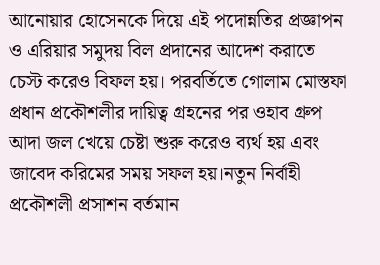আনোয়ার হোসেনকে দিয়ে এই পদোন্নতির প্রজ্ঞাপন ও এরিয়ার সমুদয় বিল প্রদানের আদেশ করাতে চেস্ট করেও বিফল হয়। পরবর্তিতে গোলাম মোস্তফা প্রধান প্রকৌশলীর দায়িত্ব গ্রহনের পর ওহাব গ্রুপ আদা জল খেয়ে চেষ্টা শুরু করেও ব্যর্থ হয় এবং জাবেদ করিমের সময় সফল হয়।নতুন নির্বাহী প্রকৌশলী প্রসাশন বর্তমান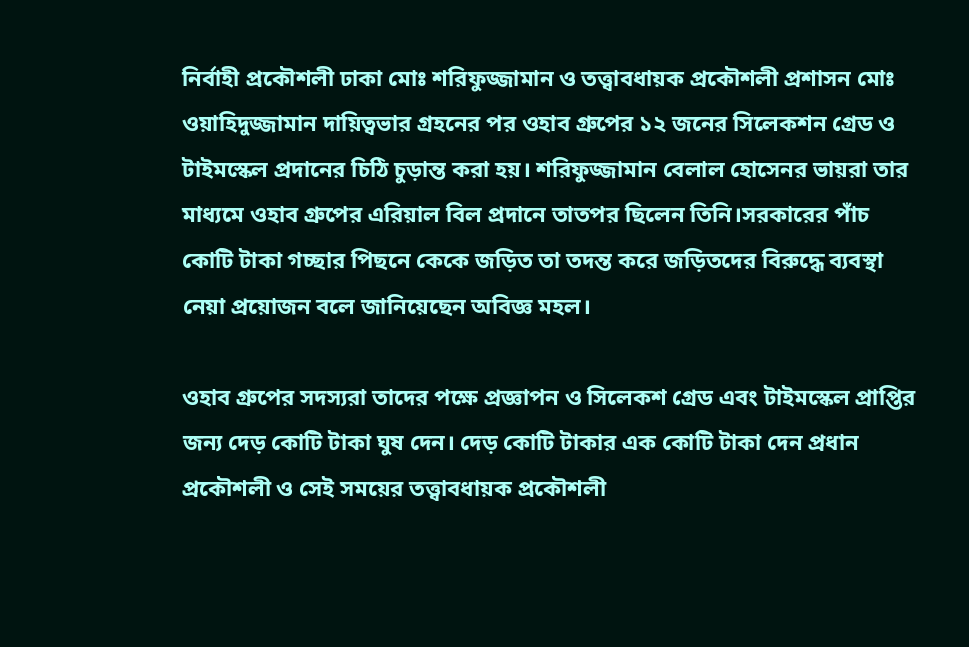নির্বাহী প্রকৌশলী ঢাকা মোঃ শরিফুজ্জামান ও তত্ত্বাবধায়ক প্রকৌশলী প্রশাসন মোঃ ওয়াহিদুজ্জামান দায়িত্বভার গ্রহনের পর ওহাব গ্রুপের ১২ জনের সিলেকশন গ্রেড ও টাইমস্কেল প্রদানের চিঠি চুড়ান্ত করা হয়। শরিফুজ্জামান বেলাল হোসেনর ভায়রা তার মাধ্যমে ওহাব গ্রুপের এরিয়াল বিল প্রদানে তাতপর ছিলেন তিনি।সরকারের পাঁচ কোটি টাকা গচ্ছার পিছনে কেকে জড়িত তা তদন্ত করে জড়িতদের বিরুদ্ধে ব্যবস্থা নেয়া প্রয়োজন বলে জানিয়েছেন অবিজ্ঞ মহল।

ওহাব গ্রুপের সদস্যরা তাদের পক্ষে প্রজ্ঞাপন ও সিলেকশ গ্রেড এবং টাইমস্কেল প্রাপ্তির জন্য দেড় কোটি টাকা ঘুষ দেন। দেড় কোটি টাকার এক কোটি টাকা দেন প্রধান প্রকৌশলী ও সেই সময়ের তত্ত্বাবধায়ক প্রকৌশলী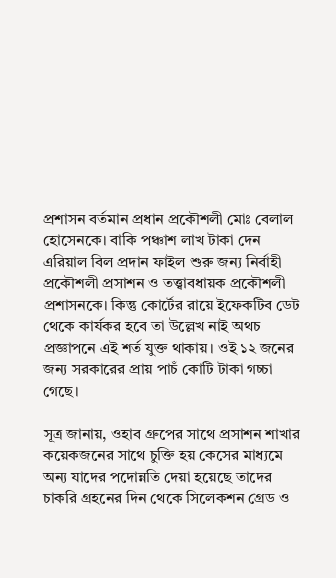প্রশাসন বর্তমান প্রধান প্রকৌশলী মোঃ বেলাল হোসেনকে। বাকি পঞ্চাশ লাখ টাকা দেন এরিয়াল বিল প্রদান ফাইল শুরু জন্য নির্বাহী প্রকৌশলী প্রসাশন ও তত্ত্বাবধায়ক প্রকৌশলী প্রশাসনকে। কিন্তু কোর্টের রায়ে ইফেকটিব ডেট থেকে কার্যকর হবে তা উল্লেখ নাই অথচ প্রজ্ঞাপনে এই শর্ত যুক্ত থাকায়। ওই ১২ জনের জন্য সরকারের প্রায় পাচঁ কোটি টাকা গচ্চা গেছে।

সূত্র জানায়, ওহাব গ্রুপের সাথে প্রসাশন শাখার কয়েকজনের সাথে চুক্তি হয় কেসের মাধ্যমে অন্য যাদের পদোন্নতি দেয়া হয়েছে তাদের চাকরি গ্রহনের দিন থেকে সিলেকশন গ্রেড ও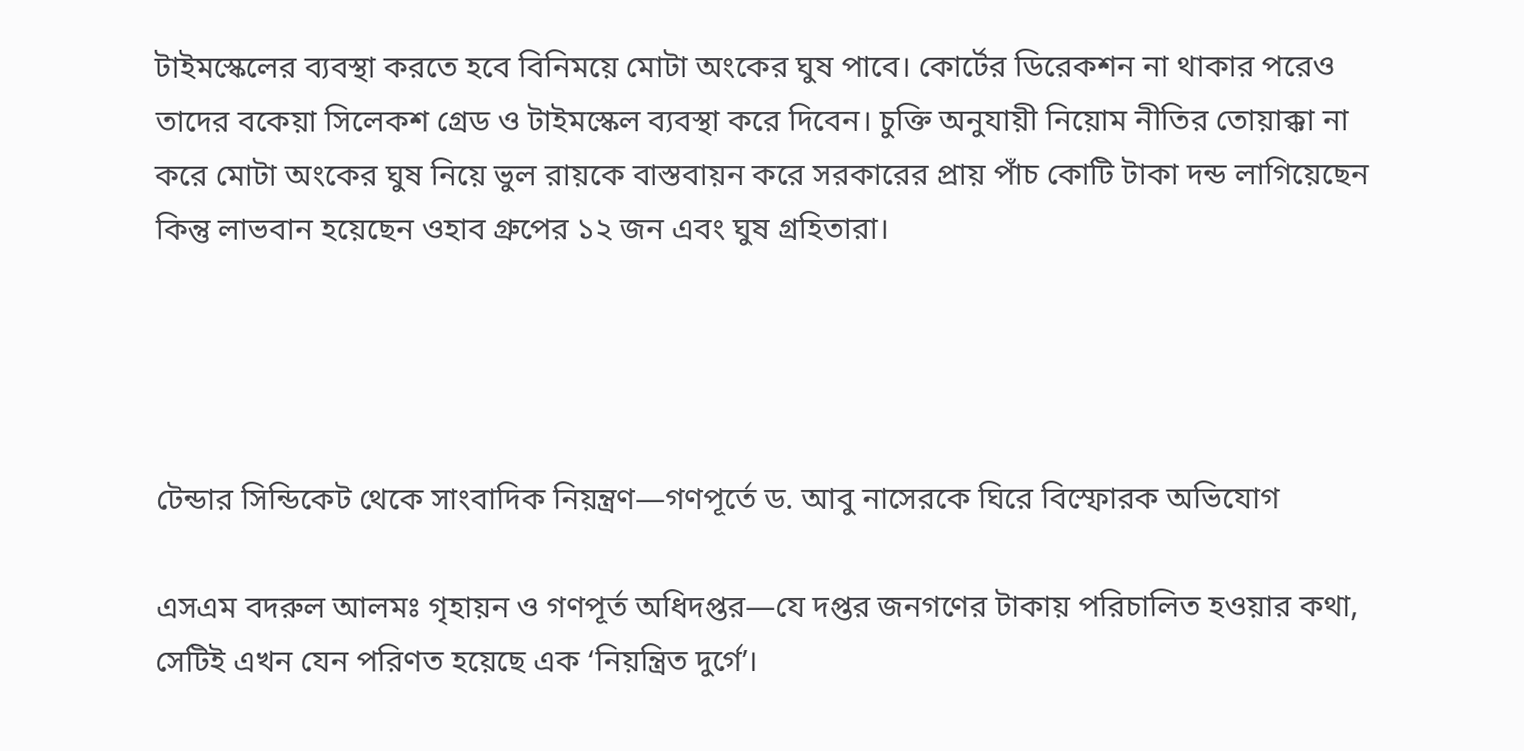টাইমস্কেলের ব্যবস্থা করতে হবে বিনিময়ে মোটা অংকের ঘুষ পাবে। কোর্টের ডিরেকশন না থাকার পরেও তাদের বকেয়া সিলেকশ গ্রেড ও টাইমস্কেল ব্যবস্থা করে দিবেন। চুক্তি অনুযায়ী নিয়োম নীতির তোয়াক্কা না করে মোটা অংকের ঘুষ নিয়ে ভুল রায়কে বাস্তবায়ন করে সরকারের প্রায় পাঁচ কোটি টাকা দন্ড লাগিয়েছেন কিন্তু লাভবান হয়েছেন ওহাব গ্রুপের ১২ জন এবং ঘুষ গ্রহিতারা।




টেন্ডার সিন্ডিকেট থেকে সাংবাদিক নিয়ন্ত্রণ—গণপূর্তে ড. আবু নাসেরকে ঘিরে বিস্ফোরক অভিযোগ

এসএম বদরুল আলমঃ গৃহায়ন ও গণপূর্ত অধিদপ্তর—যে দপ্তর জনগণের টাকায় পরিচালিত হওয়ার কথা, সেটিই এখন যেন পরিণত হয়েছে এক ‘নিয়ন্ত্রিত দুর্গে’।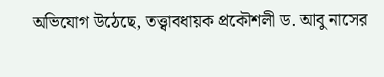অভিযোগ উঠেছে, তত্ত্বাবধায়ক প্রকৌশলী ড. আবু নাসের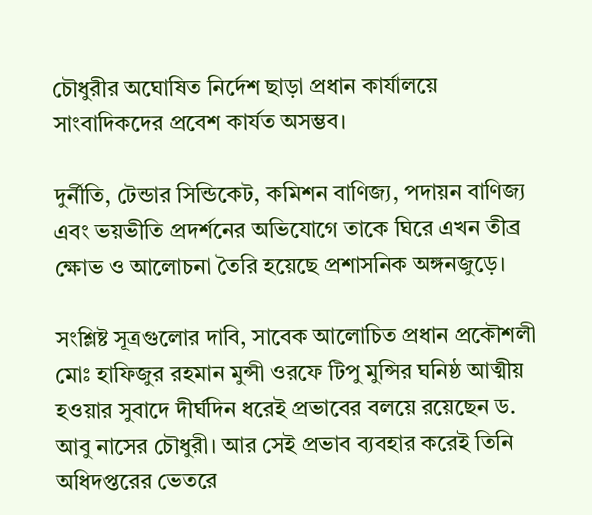চৌধুরীর অঘোষিত নির্দেশ ছাড়া প্রধান কার্যালয়ে সাংবাদিকদের প্রবেশ কার্যত অসম্ভব।

দুর্নীতি, টেন্ডার সিন্ডিকেট, কমিশন বাণিজ্য, পদায়ন বাণিজ্য এবং ভয়ভীতি প্রদর্শনের অভিযোগে তাকে ঘিরে এখন তীব্র ক্ষোভ ও আলোচনা তৈরি হয়েছে প্রশাসনিক অঙ্গনজুড়ে।

সংশ্লিষ্ট সূত্রগুলোর দাবি, সাবেক আলোচিত প্রধান প্রকৌশলী মোঃ হাফিজুর রহমান মুন্সী ওরফে টিপু মুন্সির ঘনিষ্ঠ আত্মীয় হওয়ার সুবাদে দীর্ঘদিন ধরেই প্রভাবের বলয়ে রয়েছেন ড. আবু নাসের চৌধুরী। আর সেই প্রভাব ব্যবহার করেই তিনি অধিদপ্তরের ভেতরে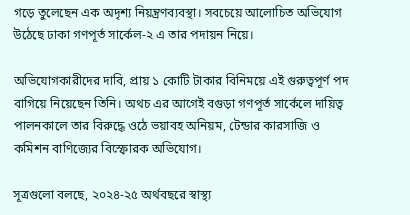গড়ে তুলেছেন এক অদৃশ্য নিয়ন্ত্রণব্যবস্থা। সবচেয়ে আলোচিত অভিযোগ উঠেছে ঢাকা গণপূর্ত সার্কেল-২ এ তার পদায়ন নিয়ে।

অভিযোগকারীদের দাবি, প্রায় ১ কোটি টাকার বিনিময়ে এই গুরুত্বপূর্ণ পদ বাগিয়ে নিয়েছেন তিনি। অথচ এর আগেই বগুড়া গণপূর্ত সার্কেলে দায়িত্ব পালনকালে তার বিরুদ্ধে ওঠে ভয়াবহ অনিয়ম, টেন্ডার কারসাজি ও কমিশন বাণিজ্যের বিস্ফোরক অভিযোগ।

সূত্রগুলো বলছে, ২০২৪-২৫ অর্থবছরে স্বাস্থ্য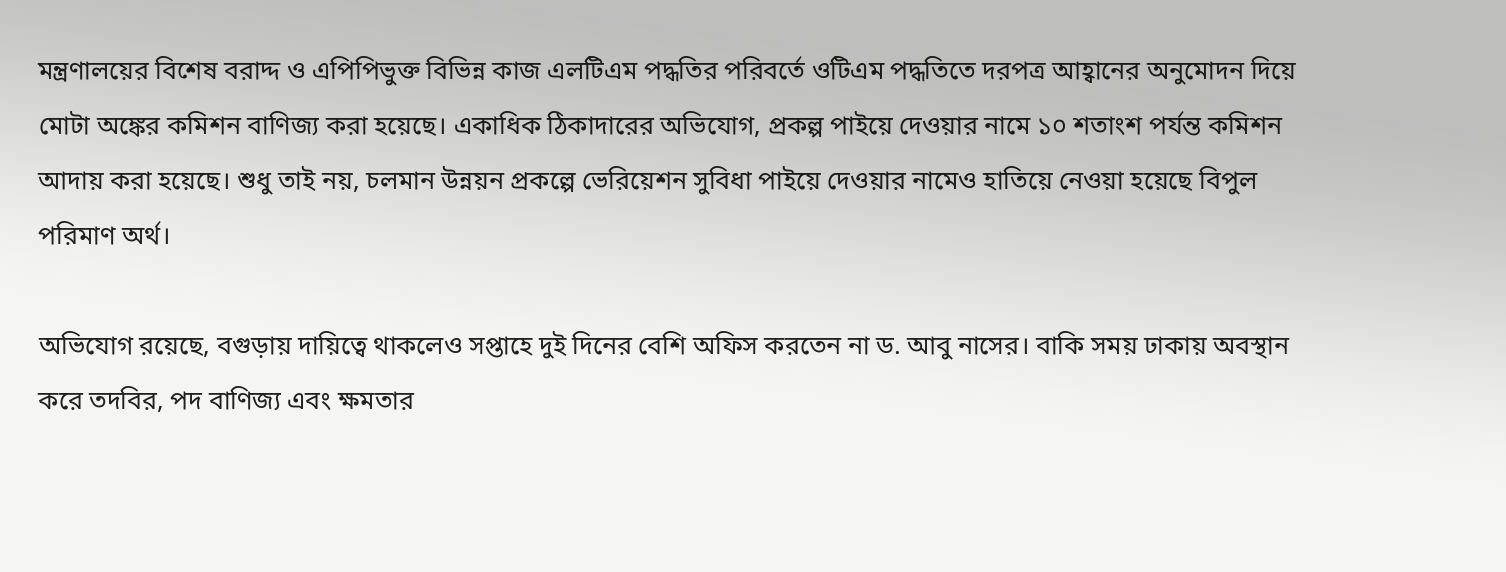মন্ত্রণালয়ের বিশেষ বরাদ্দ ও এপিপিভুক্ত বিভিন্ন কাজ এলটিএম পদ্ধতির পরিবর্তে ওটিএম পদ্ধতিতে দরপত্র আহ্বানের অনুমোদন দিয়ে মোটা অঙ্কের কমিশন বাণিজ্য করা হয়েছে। একাধিক ঠিকাদারের অভিযোগ, প্রকল্প পাইয়ে দেওয়ার নামে ১০ শতাংশ পর্যন্ত কমিশন আদায় করা হয়েছে। শুধু তাই নয়, চলমান উন্নয়ন প্রকল্পে ভেরিয়েশন সুবিধা পাইয়ে দেওয়ার নামেও হাতিয়ে নেওয়া হয়েছে বিপুল পরিমাণ অর্থ।

অভিযোগ রয়েছে, বগুড়ায় দায়িত্বে থাকলেও সপ্তাহে দুই দিনের বেশি অফিস করতেন না ড. আবু নাসের। বাকি সময় ঢাকায় অবস্থান করে তদবির, পদ বাণিজ্য এবং ক্ষমতার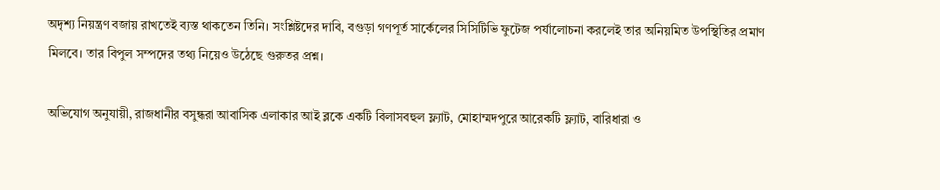অদৃশ্য নিয়ন্ত্রণ বজায় রাখতেই ব্যস্ত থাকতেন তিনি। সংশ্লিষ্টদের দাবি, বগুড়া গণপূর্ত সার্কেলের সিসিটিভি ফুটেজ পর্যালোচনা করলেই তার অনিয়মিত উপস্থিতির প্রমাণ মিলবে। তার বিপুল সম্পদের তথ্য নিয়েও উঠেছে গুরুতর প্রশ্ন।

অভিযোগ অনুযায়ী, রাজধানীর বসুন্ধরা আবাসিক এলাকার আই ব্লকে একটি বিলাসবহুল ফ্ল্যাট, মোহাম্মদপুরে আরেকটি ফ্ল্যাট, বারিধারা ও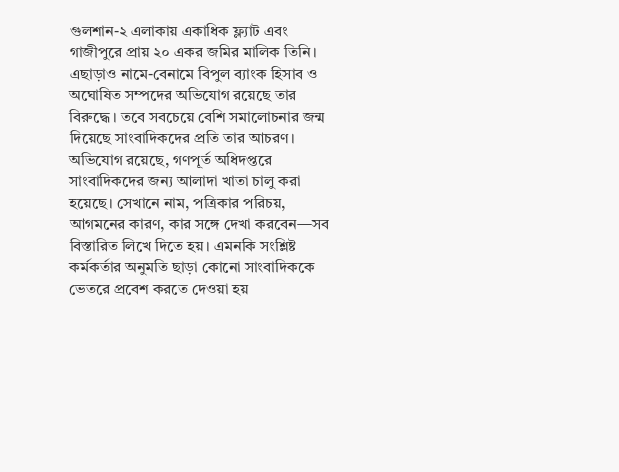গুলশান-২ এলাকায় একাধিক ফ্ল্যাট এবং গাজীপুরে প্রায় ২০ একর জমির মালিক তিনি। এছাড়াও নামে-বেনামে বিপুল ব্যাংক হিসাব ও অঘোষিত সম্পদের অভিযোগ রয়েছে তার বিরুদ্ধে। তবে সবচেয়ে বেশি সমালোচনার জন্ম দিয়েছে সাংবাদিকদের প্রতি তার আচরণ।
অভিযোগ রয়েছে, গণপূর্ত অধিদপ্তরে সাংবাদিকদের জন্য আলাদা খাতা চালু করা হয়েছে। সেখানে নাম, পত্রিকার পরিচয়, আগমনের কারণ, কার সঙ্গে দেখা করবেন—সব বিস্তারিত লিখে দিতে হয়। এমনকি সংশ্লিষ্ট কর্মকর্তার অনুমতি ছাড়া কোনো সাংবাদিককে ভেতরে প্রবেশ করতে দেওয়া হয়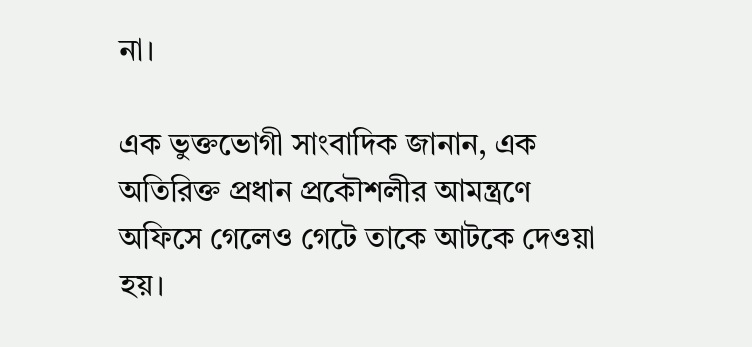না।

এক ভুক্তভোগী সাংবাদিক জানান, এক অতিরিক্ত প্রধান প্রকৌশলীর আমন্ত্রণে অফিসে গেলেও গেটে তাকে আটকে দেওয়া হয়।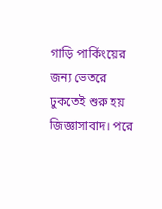গাড়ি পার্কিংয়ের জন্য ভেতরে ঢুকতেই শুরু হয় জিজ্ঞাসাবাদ। পরে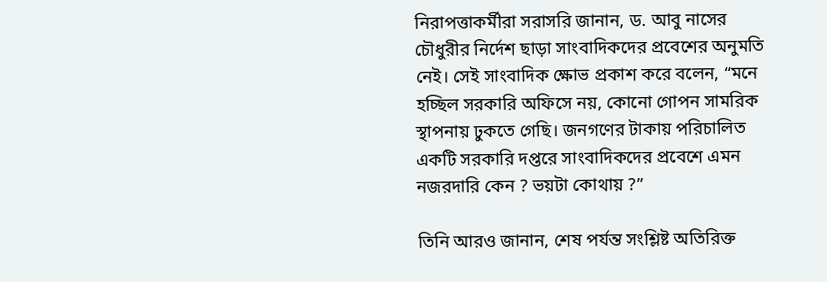নিরাপত্তাকর্মীরা সরাসরি জানান, ড. আবু নাসের চৌধুরীর নির্দেশ ছাড়া সাংবাদিকদের প্রবেশের অনুমতি নেই। সেই সাংবাদিক ক্ষোভ প্রকাশ করে বলেন, “মনে হচ্ছিল সরকারি অফিসে নয়, কোনো গোপন সামরিক স্থাপনায় ঢুকতে গেছি। জনগণের টাকায় পরিচালিত একটি সরকারি দপ্তরে সাংবাদিকদের প্রবেশে এমন নজরদারি কেন ? ভয়টা কোথায় ?”

তিনি আরও জানান, শেষ পর্যন্ত সংশ্লিষ্ট অতিরিক্ত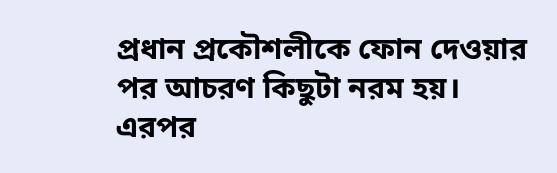প্রধান প্রকৌশলীকে ফোন দেওয়ার পর আচরণ কিছুটা নরম হয়। এরপর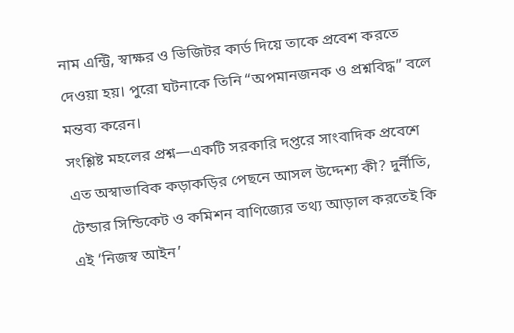নাম এন্ট্রি, স্বাক্ষর ও ভিজিটর কার্ড দিয়ে তাকে প্রবেশ করতে দেওয়া হয়। পুরো ঘটনাকে তিনি “অপমানজনক ও প্রশ্নবিদ্ধ” বলে মন্তব্য করেন।
সংশ্লিষ্ট মহলের প্রশ্ন—একটি সরকারি দপ্তরে সাংবাদিক প্রবেশে এত অস্বাভাবিক কড়াকড়ির পেছনে আসল উদ্দেশ্য কী? দুর্নীতি, টেন্ডার সিন্ডিকেট ও কমিশন বাণিজ্যের তথ্য আড়াল করতেই কি এই ‘নিজস্ব আইন’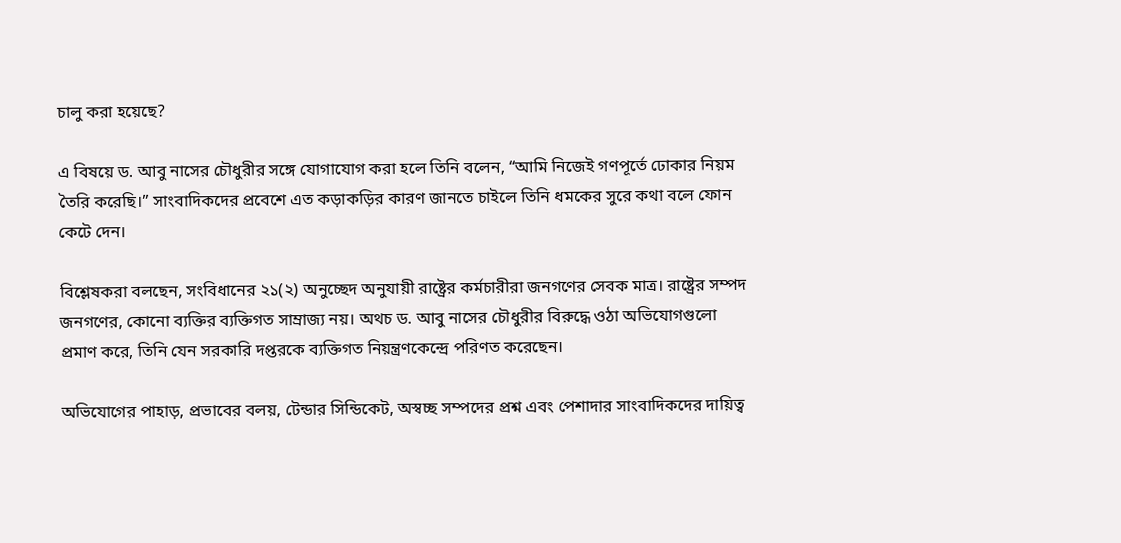চালু করা হয়েছে?

এ বিষয়ে ড. আবু নাসের চৌধুরীর সঙ্গে যোগাযোগ করা হলে তিনি বলেন, “আমি নিজেই গণপূর্তে ঢোকার নিয়ম তৈরি করেছি।” সাংবাদিকদের প্রবেশে এত কড়াকড়ির কারণ জানতে চাইলে তিনি ধমকের সুরে কথা বলে ফোন কেটে দেন।

বিশ্লেষকরা বলছেন, সংবিধানের ২১(২) অনুচ্ছেদ অনুযায়ী রাষ্ট্রের কর্মচারীরা জনগণের সেবক মাত্র। রাষ্ট্রের সম্পদ জনগণের, কোনো ব্যক্তির ব্যক্তিগত সাম্রাজ্য নয়। অথচ ড. আবু নাসের চৌধুরীর বিরুদ্ধে ওঠা অভিযোগগুলো প্রমাণ করে, তিনি যেন সরকারি দপ্তরকে ব্যক্তিগত নিয়ন্ত্রণকেন্দ্রে পরিণত করেছেন।

অভিযোগের পাহাড়, প্রভাবের বলয়, টেন্ডার সিন্ডিকেট, অস্বচ্ছ সম্পদের প্রশ্ন এবং পেশাদার সাংবাদিকদের দায়িত্ব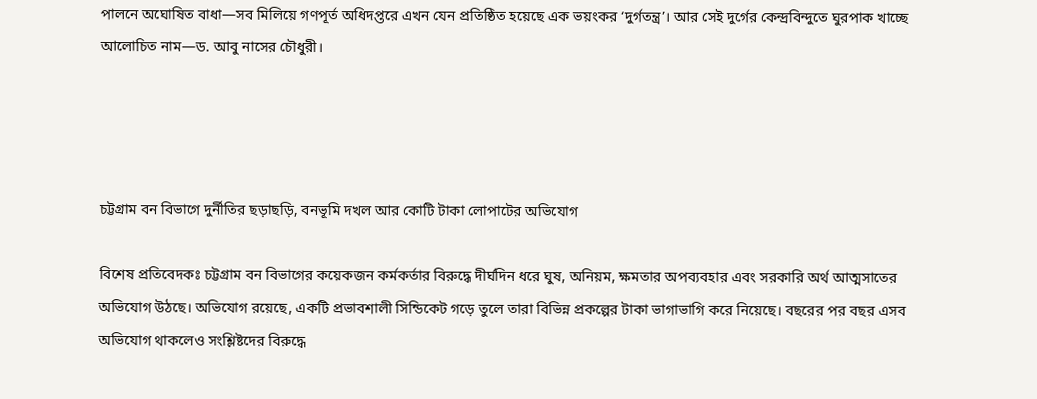পালনে অঘোষিত বাধা—সব মিলিয়ে গণপূর্ত অধিদপ্তরে এখন যেন প্রতিষ্ঠিত হয়েছে এক ভয়ংকর ‘দুর্গতন্ত্র’। আর সেই দুর্গের কেন্দ্রবিন্দুতে ঘুরপাক খাচ্ছে আলোচিত নাম—ড. আবু নাসের চৌধুরী।




চট্টগ্রাম বন বিভাগে দুর্নীতির ছড়াছড়ি, বনভূমি দখল আর কোটি টাকা লোপাটের অভিযোগ

বিশেষ প্রতিবেদকঃ চট্টগ্রাম বন বিভাগের কয়েকজন কর্মকর্তার বিরুদ্ধে দীর্ঘদিন ধরে ঘুষ, অনিয়ম, ক্ষমতার অপব্যবহার এবং সরকারি অর্থ আত্মসাতের অভিযোগ উঠছে। অভিযোগ রয়েছে, একটি প্রভাবশালী সিন্ডিকেট গড়ে তুলে তারা বিভিন্ন প্রকল্পের টাকা ভাগাভাগি করে নিয়েছে। বছরের পর বছর এসব অভিযোগ থাকলেও সংশ্লিষ্টদের বিরুদ্ধে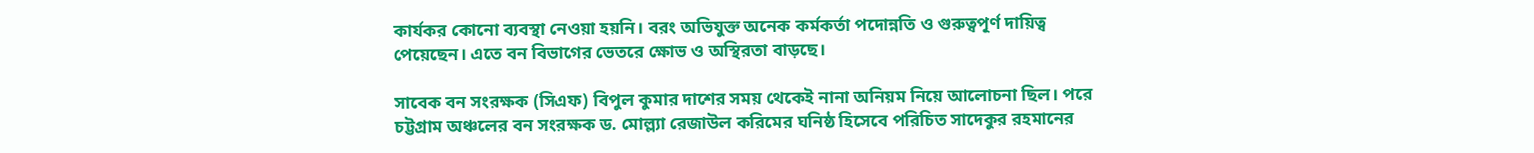কার্যকর কোনো ব্যবস্থা নেওয়া হয়নি। বরং অভিযুক্ত অনেক কর্মকর্তা পদোন্নতি ও গুরুত্বপূর্ণ দায়িত্ব পেয়েছেন। এতে বন বিভাগের ভেতরে ক্ষোভ ও অস্থিরতা বাড়ছে।

সাবেক বন সংরক্ষক (সিএফ) বিপুল কুমার দাশের সময় থেকেই নানা অনিয়ম নিয়ে আলোচনা ছিল। পরে চট্টগ্রাম অঞ্চলের বন সংরক্ষক ড. মোল্ল্যা রেজাউল করিমের ঘনিষ্ঠ হিসেবে পরিচিত সাদেকুর রহমানের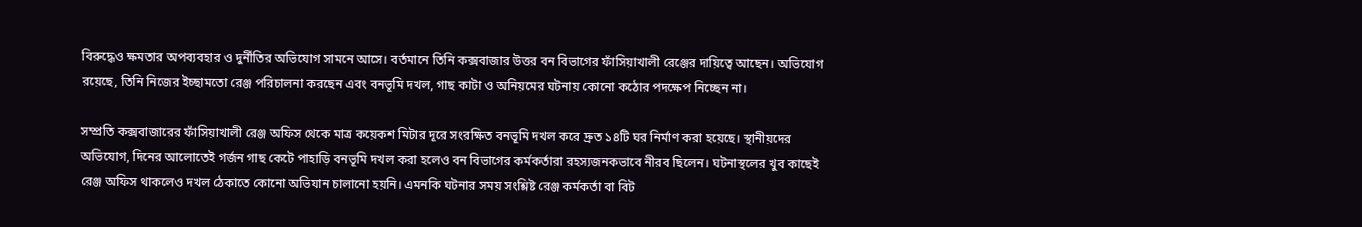বিরুদ্ধেও ক্ষমতার অপব্যবহার ও দুর্নীতির অভিযোগ সামনে আসে। বর্তমানে তিনি কক্সবাজার উত্তর বন বিভাগের ফাঁসিয়াখালী রেঞ্জের দায়িত্বে আছেন। অভিযোগ রয়েছে, তিনি নিজের ইচ্ছামতো রেঞ্জ পরিচালনা করছেন এবং বনভূমি দখল, গাছ কাটা ও অনিয়মের ঘটনায় কোনো কঠোর পদক্ষেপ নিচ্ছেন না।

সম্প্রতি কক্সবাজারের ফাঁসিয়াখালী রেঞ্জ অফিস থেকে মাত্র কয়েকশ মিটার দূরে সংরক্ষিত বনভূমি দখল করে দ্রুত ১৪টি ঘর নির্মাণ করা হয়েছে। স্থানীয়দের অভিযোগ, দিনের আলোতেই গর্জন গাছ কেটে পাহাড়ি বনভূমি দখল করা হলেও বন বিভাগের কর্মকর্তারা রহস্যজনকভাবে নীরব ছিলেন। ঘটনাস্থলের খুব কাছেই রেঞ্জ অফিস থাকলেও দখল ঠেকাতে কোনো অভিযান চালানো হয়নি। এমনকি ঘটনার সময় সংশ্লিষ্ট রেঞ্জ কর্মকর্তা বা বিট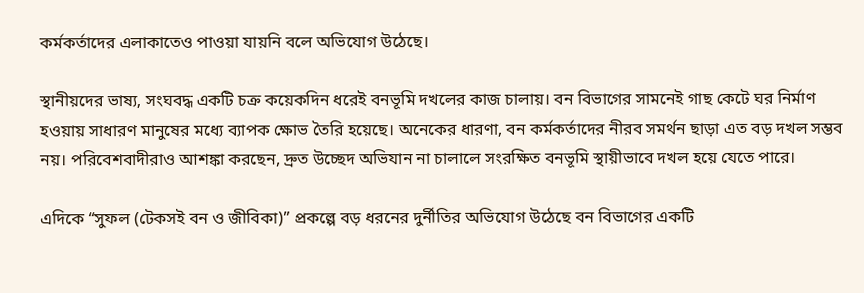কর্মকর্তাদের এলাকাতেও পাওয়া যায়নি বলে অভিযোগ উঠেছে।

স্থানীয়দের ভাষ্য, সংঘবদ্ধ একটি চক্র কয়েকদিন ধরেই বনভূমি দখলের কাজ চালায়। বন বিভাগের সামনেই গাছ কেটে ঘর নির্মাণ হওয়ায় সাধারণ মানুষের মধ্যে ব্যাপক ক্ষোভ তৈরি হয়েছে। অনেকের ধারণা, বন কর্মকর্তাদের নীরব সমর্থন ছাড়া এত বড় দখল সম্ভব নয়। পরিবেশবাদীরাও আশঙ্কা করছেন, দ্রুত উচ্ছেদ অভিযান না চালালে সংরক্ষিত বনভূমি স্থায়ীভাবে দখল হয়ে যেতে পারে।

এদিকে “সুফল (টেকসই বন ও জীবিকা)” প্রকল্পে বড় ধরনের দুর্নীতির অভিযোগ উঠেছে বন বিভাগের একটি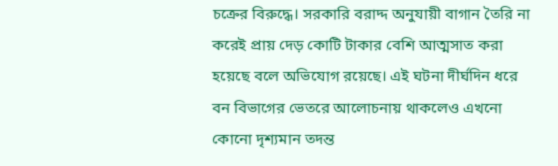চক্রের বিরুদ্ধে। সরকারি বরাদ্দ অনুযায়ী বাগান তৈরি না করেই প্রায় দেড় কোটি টাকার বেশি আত্মসাত করা হয়েছে বলে অভিযোগ রয়েছে। এই ঘটনা দীর্ঘদিন ধরে বন বিভাগের ভেতরে আলোচনায় থাকলেও এখনো কোনো দৃশ্যমান তদন্ত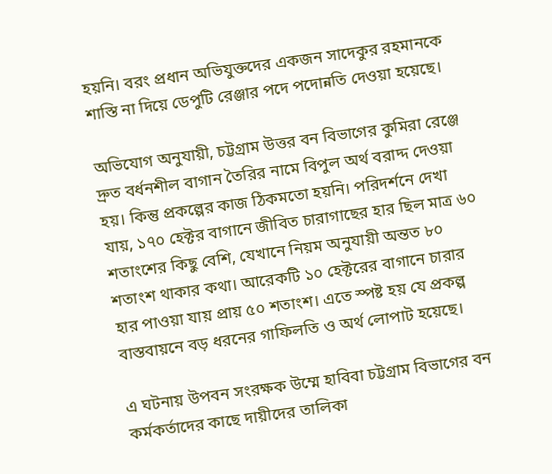হয়নি। বরং প্রধান অভিযুক্তদের একজন সাদেকুর রহমানকে শাস্তি না দিয়ে ডেপুটি রেঞ্জার পদে পদোন্নতি দেওয়া হয়েছে।

অভিযোগ অনুযায়ী, চট্টগ্রাম উত্তর বন বিভাগের কুমিরা রেঞ্জে দ্রুত বর্ধনশীল বাগান তৈরির নামে বিপুল অর্থ বরাদ্দ দেওয়া হয়। কিন্তু প্রকল্পের কাজ ঠিকমতো হয়নি। পরিদর্শনে দেখা যায়, ১৭০ হেক্টর বাগানে জীবিত চারাগাছের হার ছিল মাত্র ৬০ শতাংশের কিছু বেশি, যেখানে নিয়ম অনুযায়ী অন্তত ৮০ শতাংশ থাকার কথা। আরেকটি ১০ হেক্টরের বাগানে চারার হার পাওয়া যায় প্রায় ৫০ শতাংশ। এতে স্পষ্ট হয় যে প্রকল্প বাস্তবায়নে বড় ধরনের গাফিলতি ও অর্থ লোপাট হয়েছে।

এ ঘটনায় উপবন সংরক্ষক উম্মে হাবিবা চট্টগ্রাম বিভাগের বন কর্মকর্তাদের কাছে দায়ীদের তালিকা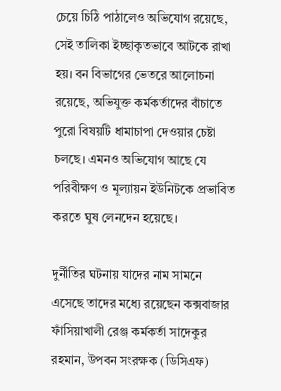চেয়ে চিঠি পাঠালেও অভিযোগ রয়েছে, সেই তালিকা ইচ্ছাকৃতভাবে আটকে রাখা হয়। বন বিভাগের ভেতরে আলোচনা রয়েছে, অভিযুক্ত কর্মকর্তাদের বাঁচাতে পুরো বিষয়টি ধামাচাপা দেওয়ার চেষ্টা চলছে। এমনও অভিযোগ আছে যে পরিবীক্ষণ ও মূল্যায়ন ইউনিটকে প্রভাবিত করতে ঘুষ লেনদেন হয়েছে।

দুর্নীতির ঘটনায় যাদের নাম সামনে এসেছে তাদের মধ্যে রয়েছেন কক্সবাজার ফাঁসিয়াখালী রেঞ্জ কর্মকর্তা সাদেকুর রহমান, উপবন সংরক্ষক (ডিসিএফ)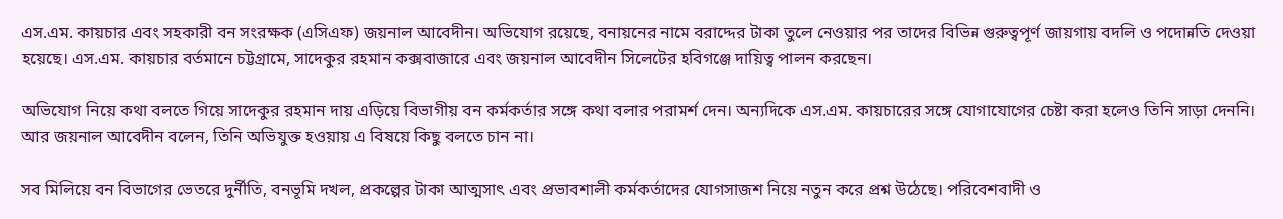এস.এম. কায়চার এবং সহকারী বন সংরক্ষক (এসিএফ) জয়নাল আবেদীন। অভিযোগ রয়েছে, বনায়নের নামে বরাদ্দের টাকা তুলে নেওয়ার পর তাদের বিভিন্ন গুরুত্বপূর্ণ জায়গায় বদলি ও পদোন্নতি দেওয়া হয়েছে। এস.এম. কায়চার বর্তমানে চট্টগ্রামে, সাদেকুর রহমান কক্সবাজারে এবং জয়নাল আবেদীন সিলেটের হবিগঞ্জে দায়িত্ব পালন করছেন।

অভিযোগ নিয়ে কথা বলতে গিয়ে সাদেকুর রহমান দায় এড়িয়ে বিভাগীয় বন কর্মকর্তার সঙ্গে কথা বলার পরামর্শ দেন। অন্যদিকে এস.এম. কায়চারের সঙ্গে যোগাযোগের চেষ্টা করা হলেও তিনি সাড়া দেননি। আর জয়নাল আবেদীন বলেন, তিনি অভিযুক্ত হওয়ায় এ বিষয়ে কিছু বলতে চান না।

সব মিলিয়ে বন বিভাগের ভেতরে দুর্নীতি, বনভূমি দখল, প্রকল্পের টাকা আত্মসাৎ এবং প্রভাবশালী কর্মকর্তাদের যোগসাজশ নিয়ে নতুন করে প্রশ্ন উঠেছে। পরিবেশবাদী ও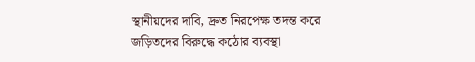স্থানীয়দের দাবি, দ্রুত নিরপেক্ষ তদন্ত করে জড়িতদের বিরুদ্ধে কঠোর ব্যবস্থা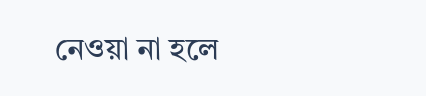নেওয়া না হলে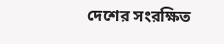দেশের সংরক্ষিত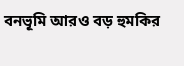বনভূমি আরও বড় হুমকির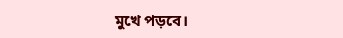মুখে পড়বে।